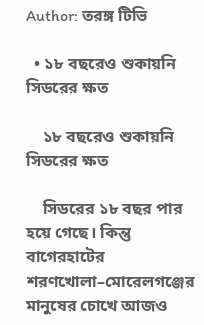Author: তরঙ্গ টিভি

  • ১৮ বছরেও শুকায়নি সিডরের ক্ষত

    ১৮ বছরেও শুকায়নি সিডরের ক্ষত

    সিডরের ১৮ বছর পার হয়ে গেছে। কিন্তু বাগেরহাটের শরণখোলা–মোরেলগঞ্জের মানুষের চোখে আজও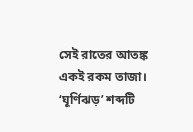সেই রাতের আতঙ্ক একই রকম তাজা। ‘ঘূর্ণিঝড়’ শব্দটি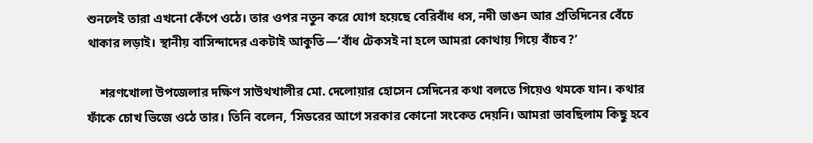শুনলেই তারা এখনো কেঁপে ওঠে। তার ওপর নতুন করে যোগ হয়েছে বেরিবাঁধ ধস, নদী ভাঙন আর প্রতিদিনের বেঁচে থাকার লড়াই। স্থানীয় বাসিন্দাদের একটাই আকুতি—‘বাঁধ টেকসই না হলে আমরা কোথায় গিয়ে বাঁচব?’

    শরণখোলা উপজেলার দক্ষিণ সাউথখালীর মো. দেলোয়ার হোসেন সেদিনের কথা বলতে গিয়েও থমকে যান। কথার ফাঁকে চোখ ভিজে ওঠে তার। তিনি বলেন, ‘সিডরের আগে সরকার কোনো সংকেত দেয়নি। আমরা ভাবছিলাম কিছু হবে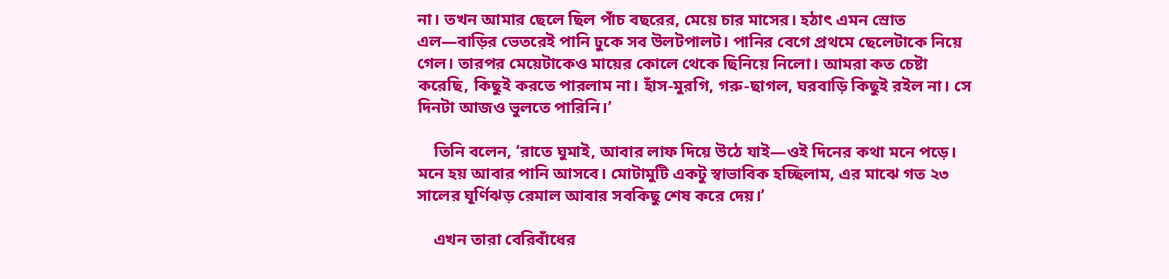না। তখন আমার ছেলে ছিল পাঁচ বছরের, মেয়ে চার মাসের। হঠাৎ এমন স্রোত এল—বাড়ির ভেতরেই পানি ঢুকে সব উলটপালট। পানির বেগে প্রথমে ছেলেটাকে নিয়ে গেল। তারপর মেয়েটাকেও মায়ের কোলে থেকে ছিনিয়ে নিলো। আমরা কত চেষ্টা করেছি, কিছুই করতে পারলাম না। হাঁস-মুরগি, গরু-ছাগল, ঘরবাড়ি কিছুই রইল না। সে দিনটা আজও ভুলতে পারিনি।’

    তিনি বলেন, ‘রাতে ঘুমাই, আবার লাফ দিয়ে উঠে যাই—ওই দিনের কথা মনে পড়ে। মনে হয় আবার পানি আসবে। মোটামুটি একটু স্বাভাবিক হচ্ছিলাম, এর মাঝে গত ২৩ সালের ঘূর্ণিঝড় রেমাল আবার সবকিছু শেষ করে দেয়।’

    এখন তারা বেরিবাঁধের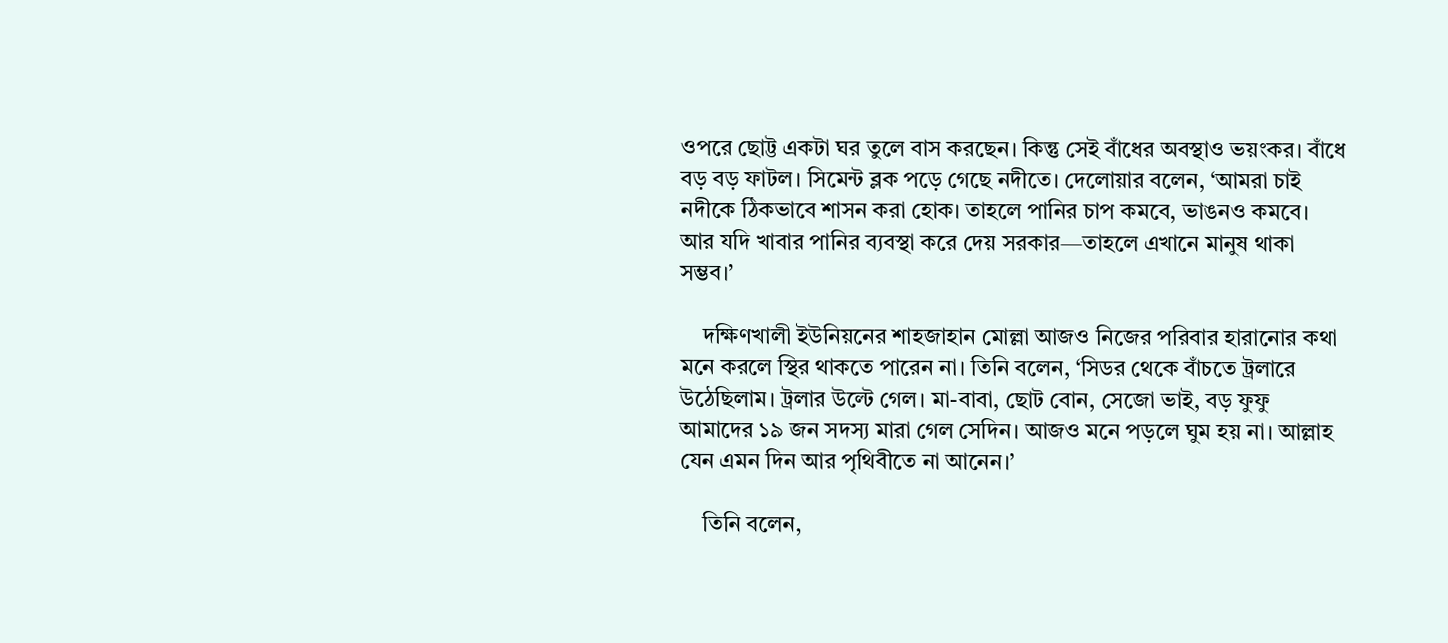ওপরে ছোট্ট একটা ঘর তুলে বাস করছেন। কিন্তু সেই বাঁধের অবস্থাও ভয়ংকর। বাঁধে বড় বড় ফাটল। সিমেন্ট ব্লক পড়ে গেছে নদীতে। দেলোয়ার বলেন, ‘আমরা চাই নদীকে ঠিকভাবে শাসন করা হোক। তাহলে পানির চাপ কমবে, ভাঙনও কমবে। আর যদি খাবার পানির ব্যবস্থা করে দেয় সরকার—তাহলে এখানে মানুষ থাকা সম্ভব।’

    দক্ষিণখালী ইউনিয়নের শাহজাহান মোল্লা আজও নিজের পরিবার হারানোর কথা মনে করলে স্থির থাকতে পারেন না। তিনি বলেন, ‘সিডর থেকে বাঁচতে ট্রলারে উঠেছিলাম। ট্রলার উল্টে গেল। মা-বাবা, ছোট বোন, সেজো ভাই, বড় ফুফু আমাদের ১৯ জন সদস্য মারা গেল সেদিন। আজও মনে পড়লে ঘুম হয় না। আল্লাহ যেন এমন দিন আর পৃথিবীতে না আনেন।’

    তিনি বলেন,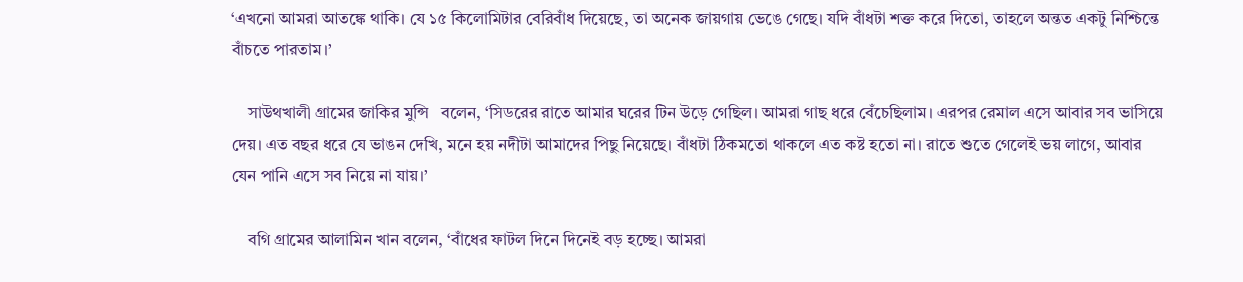‘এখনো আমরা আতঙ্কে থাকি। যে ১৫ কিলোমিটার বেরিবাঁধ দিয়েছে, তা অনেক জায়গায় ভেঙে গেছে। যদি বাঁধটা শক্ত করে দিতো, তাহলে অন্তত একটু নিশ্চিন্তে বাঁচতে পারতাম।’

    সাউথখালী গ্রামের জাকির মুন্সি   বলেন, ‘সিডরের রাতে আমার ঘরের টিন উড়ে গেছিল। আমরা গাছ ধরে বেঁচেছিলাম। এরপর রেমাল এসে আবার সব ভাসিয়ে দেয়। এত বছর ধরে যে ভাঙন দেখি, মনে হয় নদীটা আমাদের পিছু নিয়েছে। বাঁধটা ঠিকমতো থাকলে এত কষ্ট হতো না। রাতে শুতে গেলেই ভয় লাগে, আবার যেন পানি এসে সব নিয়ে না যায়।’

    বগি গ্রামের আলামিন খান বলেন, ‘বাঁধের ফাটল দিনে দিনেই বড় হচ্ছে। আমরা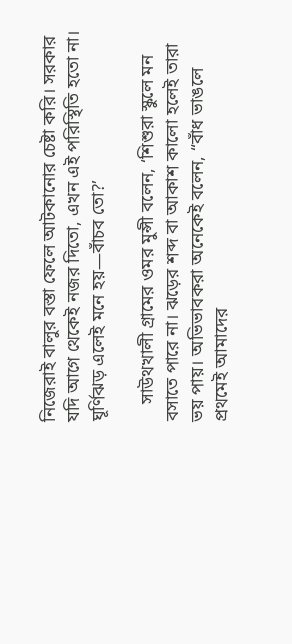নিজেরাই বালুর বস্তা ফেলে আটকানোর চেষ্টা করি। সরকার যদি আগে থেকেই নজর দিতো, এখন এই পরিস্থিতি হতো না। ঘূর্ণিঝড় এলেই মনে হয়—বাঁচব তো?’

    সাউথখালী গ্রামের ওমর মুন্সী বলেন, ‘শিশুরা স্কুলে মন বসাতে পারে না। ঝড়ের শব্দ বা আকাশ কালো হলেই তারা ভয় পায়। অভিভাবকরা অনেকেই বলেন, “বাঁধ ভাঙলে প্রথমেই আমাদের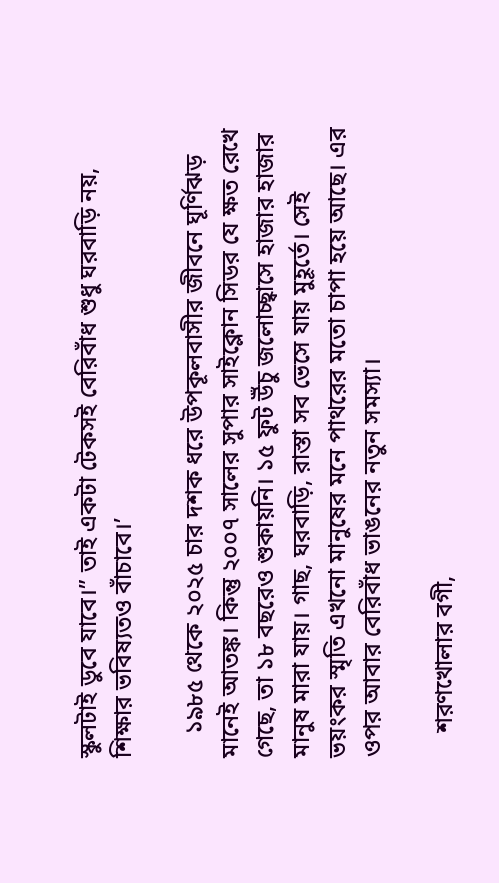স্কুলটাই ডুবে যাবে।” তাই একটা টেকসই বেরিবাঁধ শুধু ঘরবাড়ি নয়, শিক্ষার ভবিষ্যতও বাঁচাবে।’

    ১৯৮৫ থেকে ২০২৫ চার দশক ধরে উপকূলবাসীর জীবনে ঘূর্ণিঝড় মানেই আতঙ্ক। কিন্তু ২০০৭ সালের সুপার সাইক্লোন সিডর যে ক্ষত রেখে গেছে, তা ১৮ বছরেও শুকায়নি। ১৫ ফুট উঁচু জলোচ্ছ্বাসে হাজার হাজার মানুষ মারা যায়। গাছ, ঘরবাড়ি, রাস্তা সব ভেসে যায় মুহূর্তে। সেই ভয়ংকর স্মৃতি এখনো মানুষের মনে পাথরের মতো চাপা হয়ে আছে। এর ওপর আবার বেরিবাঁধ ভাঙনের নতুন সমস্যা।

    শরণখোলার বগী,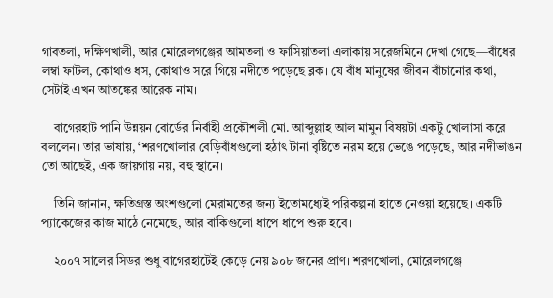গাবতলা, দক্ষিণখালী, আর মোরেলগঞ্জের আমতলা ও ফাসিয়াতলা এলাকায় সরেজমিনে দেখা গেছে—বাঁধের লম্বা ফাটল, কোথাও ধস, কোথাও সরে গিয়ে নদীতে পড়েছে ব্লক। যে বাঁধ মানুষের জীবন বাঁচানোর কথা, সেটাই এখন আতঙ্কের আরেক নাম।

    বাগেরহাট পানি উন্নয়ন বোর্ডের নির্বাহী প্রকৌশলী মো. আব্দুল্লাহ আল মামুন বিষয়টা একটু খোলাসা করে বললেন। তার ভাষায়, ‘শরণখোলার বেড়িবাঁধগুলো হঠাৎ টানা বৃষ্টিতে নরম হয়ে ভেঙে পড়েছে, আর নদীভাঙন তো আছেই, এক জায়গায় নয়, বহু স্থানে।

    তিনি জানান, ক্ষতিগ্রস্ত অংশগুলো মেরামতের জন্য ইতোমধ্যেই পরিকল্পনা হাতে নেওয়া হয়েছে। একটি প্যাকেজের কাজ মাঠে নেমেছে, আর বাকিগুলো ধাপে ধাপে শুরু হবে।

    ২০০৭ সালের সিডর শুধু বাগেরহাটেই কেড়ে নেয় ৯০৮ জনের প্রাণ। শরণখোলা, মোরেলগঞ্জে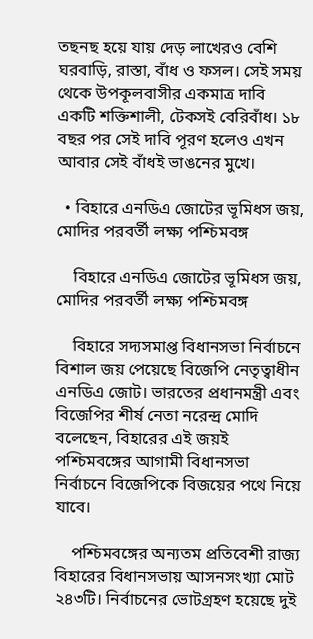তছনছ হয়ে যায় দেড় লাখেরও বেশি ঘরবাড়ি, রাস্তা, বাঁধ ও ফসল। সেই সময় থেকে উপকূলবাসীর একমাত্র দাবি একটি শক্তিশালী, টেকসই বেরিবাঁধ। ১৮ বছর পর সেই দাবি পূরণ হলেও এখন আবার সেই বাঁধই ভাঙনের মুখে।

  • বিহারে এনডিএ জোটের ভূমিধস জয়, মোদির পরবর্তী লক্ষ্য পশ্চিমবঙ্গ

    বিহারে এনডিএ জোটের ভূমিধস জয়, মোদির পরবর্তী লক্ষ্য পশ্চিমবঙ্গ

    বিহারে সদ্যসমাপ্ত বিধানসভা নির্বাচনে বিশাল জয় পেয়েছে বিজেপি নেতৃত্বাধীন এনডিএ জোট। ভারতের প্রধানমন্ত্রী এবং বিজেপির শীর্ষ নেতা নরেন্দ্র মোদি বলেছেন, বিহারের এই জয়ই পশ্চিমবঙ্গের আগামী বিধানসভা নির্বাচনে বিজেপিকে বিজয়ের পথে নিয়ে যাবে।

    পশ্চিমবঙ্গের অন্যতম প্রতিবেশী রাজ্য বিহারের বিধানসভায় আসনসংখ্যা মোট ২৪৩টি। নির্বাচনের ভোটগ্রহণ হয়েছে দুই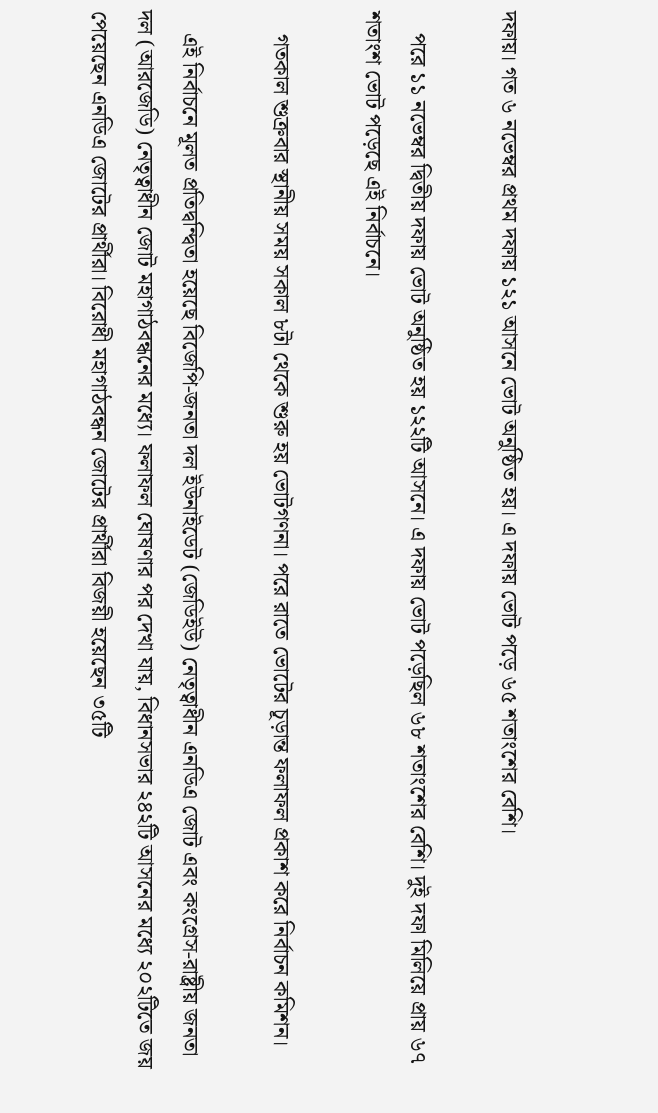দফায়। গত ৬ নভেম্বর প্রথম দফায় ১২১ আসনে ভোট অনুষ্ঠিত হয়। এ দফায় ভোট পড়ে ৬৫ শতাংশের বেশি।

    পরে ১১ নভেম্বর দ্বিতীয় দফায় ভোট অনুষ্ঠিত হয় ১২২টি আসনে। এ দফায় ভোট পড়েছিল ৬৮ শতাংশের বেশি। দুই দফা মিলিয়ে প্রায় ৬৭ শতাংশ ভোট পড়েছে এই নির্বাচনে।

    গতকাল শুক্রবার স্থানীয় সময় সকাল ৮টা থেকে শুরু হয় ভোটগণনা। পরে রাতে ভোটের চূড়ান্ত ফলাফল প্রকাশ করে নির্বাচন কমিশন।

    এই নির্বাচনে মূলত প্রতিদ্বন্দ্বিতা হয়েছে বিজেপি-জনতা দল ইউনাইডেট (জেডিইউ) নেতৃত্বাধীন এনডিএ জোট এবং কংগ্রেস-রাষ্ট্রীয় জনতা দল (আরজেডি) নেতৃত্বাধীন জোট মহাগাঠবন্ধনের মধ্যে। ফলাফল ঘোষণার পর দেখা যায়, বিধানসভার ২৪২টি আসনের মধ্যে ২০২টিতে জয় পেয়েছেন এনডিএ জোটের প্রার্থীরা। বিরোধী মহাগাঠবন্ধন জোটের প্রার্থীরা বিজয়ী হয়েছেন ৩৫টি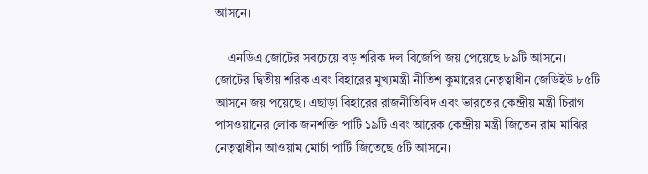আসনে।

    এনডিএ জোটের সবচেয়ে বড় শরিক দল বিজেপি জয় পেয়েছে ৮৯টি আসনে। জোটের দ্বিতীয় শরিক এবং বিহারের মুখ্যমন্ত্রী নীতিশ কুমারের নেতৃত্বাধীন জেডিইউ ৮৫টি আসনে জয় পয়েছে। এছাড়া বিহারের রাজনীতিবিদ এবং ভারতের কেন্দ্রীয় মন্ত্রী চিরাগ পাসওয়ানের লোক জনশক্তি পার্টি ১৯টি এবং আরেক কেন্দ্রীয় মন্ত্রী জিতেন রাম মাঝির নেতৃত্বাধীন আওয়াম মোর্চা পার্টি জিতেছে ৫টি আসনে।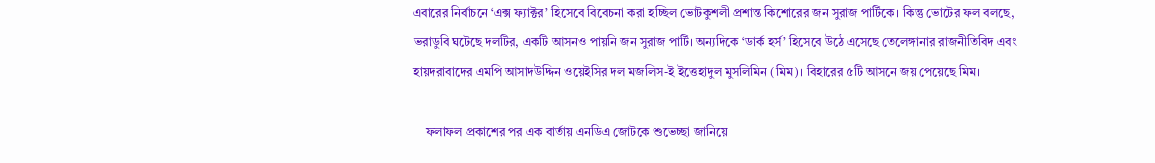এবারের নির্বাচনে ‘এক্স ফ্যাক্টর’ হিসেবে বিবেচনা করা হচ্ছিল ভোটকুশলী প্রশান্ত কিশোরের জন সুরাজ পার্টিকে। কিন্তু ভোটের ফল বলছে, ভরাডুবি ঘটেছে দলটির, একটি আসনও পায়নি জন সুরাজ পার্টি। অন্যদিকে ‘ডার্ক হর্স’ হিসেবে উঠে এসেছে তেলেঙ্গানার রাজনীতিবিদ এবং হায়দরাবাদের এমপি আসাদউদ্দিন ওয়েইসির দল মজলিস-ই ইত্তেহাদুল মুসলিমিন (মিম)। বিহারের ৫টি আসনে জয় পেয়েছে মিম।

    ফলাফল প্রকাশের পর এক বার্তায় এনডিএ জোটকে শুভেচ্ছা জানিয়ে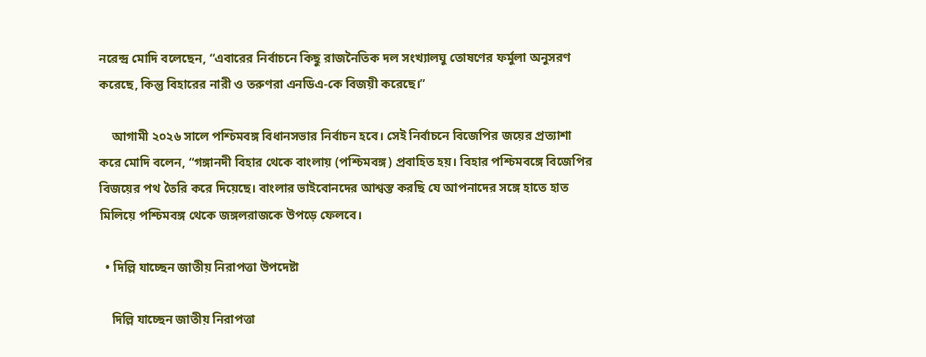নরেন্দ্র মোদি বলেছেন, “এবারের নির্বাচনে কিছু রাজনৈতিক দল সংখ্যালঘু তোষণের ফর্মুলা অনুসরণ করেছে, কিন্তু বিহারের নারী ও তরুণরা এনডিএ-কে বিজয়ী করেছে।”

    আগামী ২০২৬ সালে পশ্চিমবঙ্গ বিধানসভার নির্বাচন হবে। সেই নির্বাচনে বিজেপির জয়ের প্রত্যাশা করে মোদি বলেন, “গঙ্গানদী বিহার থেকে বাংলায় (পশ্চিমবঙ্গ) প্রবাহিত হয়। বিহার পশ্চিমবঙ্গে বিজেপির বিজয়ের পথ তৈরি করে দিয়েছে। বাংলার ভাইবোনদের আশ্বস্ত করছি যে আপনাদের সঙ্গে হাতে হাত মিলিয়ে পশ্চিমবঙ্গ থেকে জঙ্গলরাজকে উপড়ে ফেলবে।

  • দিল্লি যাচ্ছেন জাতীয় নিরাপত্তা উপদেষ্টা

    দিল্লি যাচ্ছেন জাতীয় নিরাপত্তা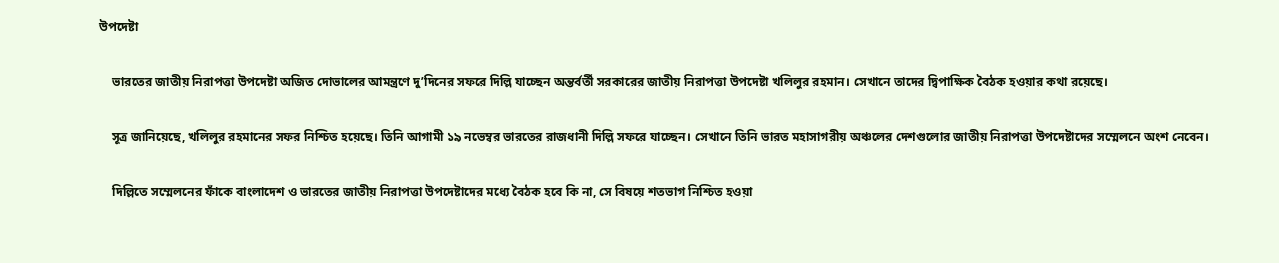উপদেষ্টা

    ভারতের জাতীয় নিরাপত্তা উপদেষ্টা অজিত দোভালের আমন্ত্রণে দু’দিনের সফরে দিল্লি যাচ্ছেন অন্তর্বর্তী সরকারের জাতীয় নিরাপত্তা উপদেষ্টা খলিলুর রহমান। সেখানে তাদের দ্বিপাক্ষিক বৈঠক হওয়ার কথা রয়েছে।

    সূত্র জানিয়েছে, খলিলুর রহমানের সফর নিশ্চিত হয়েছে। তিনি আগামী ১৯ নভেম্বর ভারতের রাজধানী দিল্লি সফরে যাচ্ছেন। সেখানে তিনি ভারত মহাসাগরীয় অঞ্চলের দেশগুলোর জাতীয় নিরাপত্তা উপদেষ্টাদের সম্মেলনে অংশ নেবেন।

    দিল্লিতে সম্মেলনের ফাঁকে বাংলাদেশ ও ভারতের জাতীয় নিরাপত্তা উপদেষ্টাদের মধ্যে বৈঠক হবে কি না, সে বিষয়ে শতভাগ নিশ্চিত হওয়া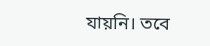যায়নি। তবে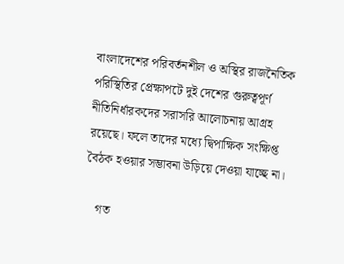বাংলাদেশের পরিবর্তনশীল ও অস্থির রাজনৈতিক পরিস্থিতির প্রেক্ষাপটে দুই দেশের গুরুত্বপূর্ণ নীতিনির্ধারকদের সরাসরি আলোচনায় আগ্রহ রয়েছে। ফলে তাদের মধ্যে দ্বিপাক্ষিক সংক্ষিপ্ত বৈঠক হওয়ার সম্ভাবনা উড়িয়ে দেওয়া যাচ্ছে না।

    গত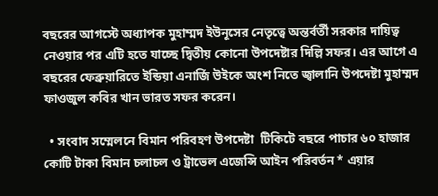বছরের আগস্টে অধ্যাপক মুহাম্মদ ইউনূসের নেতৃত্বে অন্তর্বর্তী সরকার দায়িত্ব নেওয়ার পর এটি হতে যাচ্ছে দ্বিতীয় কোনো উপদেষ্টার দিল্লি সফর। এর আগে এ বছরের ফেব্রুয়ারিতে ইন্ডিয়া এনার্জি উইকে অংশ নিতে জ্বালানি উপদেষ্টা মুহাম্মদ ফাওজুল কবির খান ভারত সফর করেন।

  • সংবাদ সম্মেলনে বিমান পরিবহণ উপদেষ্টা  টিকিটে বছরে পাচার ৬০ হাজার কোটি টাকা বিমান চলাচল ও ট্রাভেল এজেন্সি আইন পরিবর্তন * এয়ার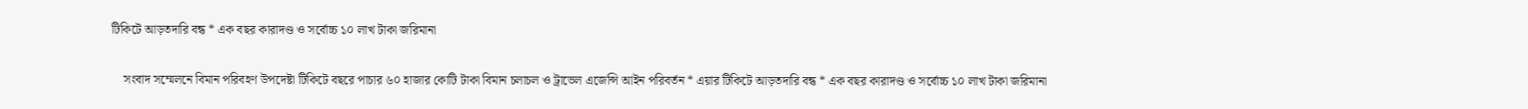টিকিটে আড়তদারি বন্ধ * এক বছর কারাদণ্ড ও সর্বোচ্চ ১০ লাখ টাকা জরিমানা

    সংবাদ সম্মেলনে বিমান পরিবহণ উপদেষ্টা টিকিটে বছরে পাচার ৬০ হাজার কোটি টাকা বিমান চলাচল ও ট্রাভেল এজেন্সি আইন পরিবর্তন * এয়ার টিকিটে আড়তদারি বন্ধ * এক বছর কারাদণ্ড ও সর্বোচ্চ ১০ লাখ টাকা জরিমানা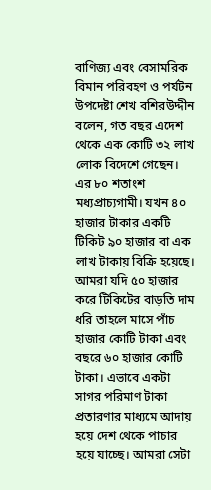বাণিজ্য এবং বেসামরিক বিমান পরিবহণ ও পর্যটন উপদেষ্টা শেখ বশিরউদ্দীন বলেন, গত বছর এদেশ থেকে এক কোটি ৩২ লাখ লোক বিদেশে গেছেন। এর ৮০ শতাংশ মধ্যপ্রাচ্যগামী। যখন ৪০ হাজার টাকার একটি টিকিট ৯০ হাজার বা এক লাখ টাকায় বিক্রি হয়েছে। আমরা যদি ৫০ হাজার করে টিকিটের বাড়তি দাম ধরি তাহলে মাসে পাঁচ হাজার কোটি টাকা এবং বছরে ৬০ হাজার কোটি টাকা। এভাবে একটা সাগর পরিমাণ টাকা প্রতারণার মাধ্যমে আদায় হয়ে দেশ থেকে পাচার হয়ে যাচ্ছে। আমরা সেটা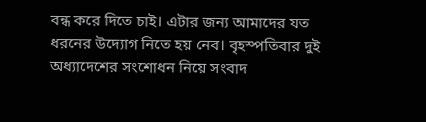বন্ধ করে দিতে চাই। এটার জন্য আমাদের যত ধরনের উদ্যোগ নিতে হয় নেব। বৃহস্পতিবার দুই অধ্যাদেশের সংশোধন নিয়ে সংবাদ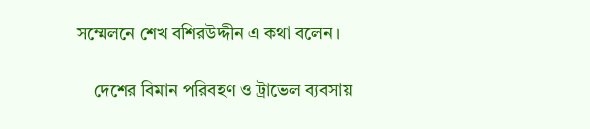সম্মেলনে শেখ বশিরউদ্দীন এ কথা বলেন।

    দেশের বিমান পরিবহণ ও ট্রাভেল ব্যবসায়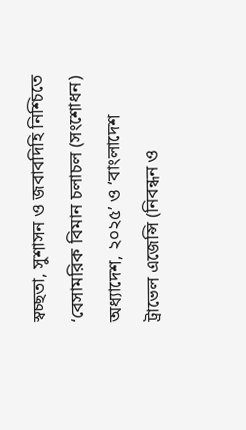স্বচ্ছতা, সুশাসন ও জবাবদিহি নিশ্চিতে ‘বেসামরিক বিমান চলাচল (সংশোধন) অধ্যাদেশ, ২০২৫’ ও ‘বাংলাদেশ ট্রাভেল এজেন্সি (নিবন্ধন ও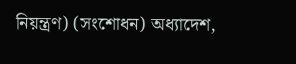নিয়ন্ত্রণ) (সংশোধন) অধ্যাদেশ,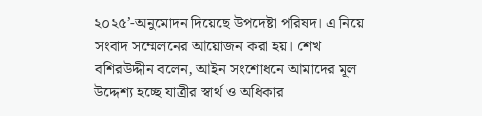২০২৫’-অনুমোদন দিয়েছে উপদেষ্টা পরিষদ। এ নিয়ে সংবাদ সম্মেলনের আয়োজন করা হয়। শেখ বশিরউদ্দীন বলেন, আইন সংশোধনে আমাদের মূল উদ্দেশ্য হচ্ছে যাত্রীর স্বার্থ ও অধিকার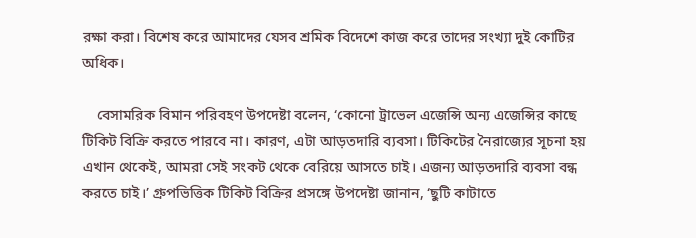রক্ষা করা। বিশেষ করে আমাদের যেসব শ্রমিক বিদেশে কাজ করে তাদের সংখ্যা দুই কোটির অধিক।

    বেসামরিক বিমান পরিবহণ উপদেষ্টা বলেন, ‘কোনো ট্রাভেল এজেন্সি অন্য এজেন্সির কাছে টিকিট বিক্রি করতে পারবে না। কারণ, এটা আড়তদারি ব্যবসা। টিকিটের নৈরাজ্যের সূচনা হয় এখান থেকেই, আমরা সেই সংকট থেকে বেরিয়ে আসতে চাই। এজন্য আড়তদারি ব্যবসা বন্ধ করতে চাই।’ গ্রুপভিত্তিক টিকিট বিক্রির প্রসঙ্গে উপদেষ্টা জানান, ‘ছুটি কাটাতে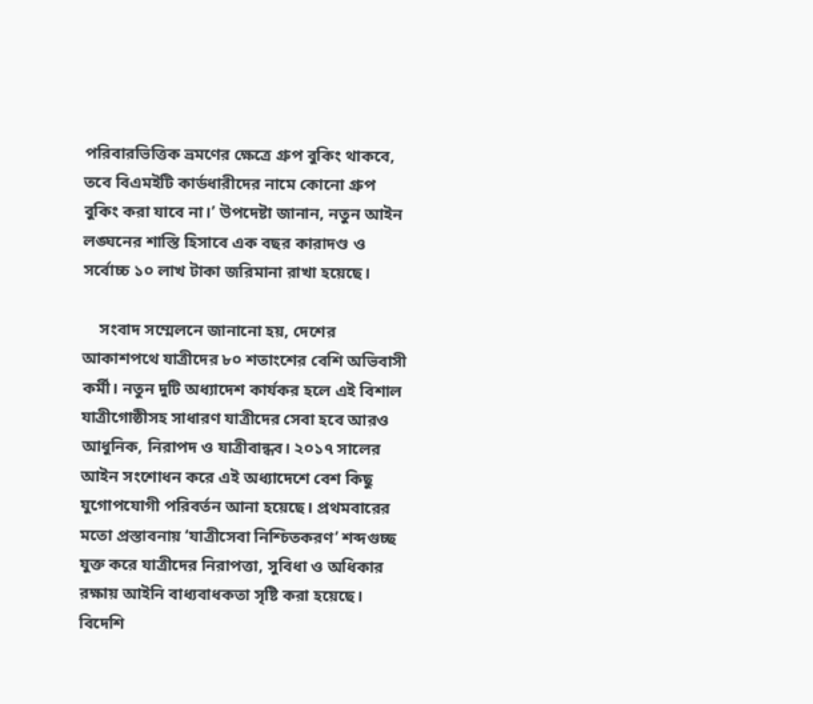পরিবারভিত্তিক ভ্রমণের ক্ষেত্রে গ্রুপ বুকিং থাকবে, তবে বিএমইটি কার্ডধারীদের নামে কোনো গ্রুপ বুকিং করা যাবে না।’ উপদেষ্টা জানান, নতুন আইন লঙ্ঘনের শাস্তি হিসাবে এক বছর কারাদণ্ড ও সর্বোচ্চ ১০ লাখ টাকা জরিমানা রাখা হয়েছে।

    সংবাদ সম্মেলনে জানানো হয়, দেশের আকাশপথে যাত্রীদের ৮০ শতাংশের বেশি অভিবাসী কর্মী। নতুন দুটি অধ্যাদেশ কার্যকর হলে এই বিশাল যাত্রীগোষ্ঠীসহ সাধারণ যাত্রীদের সেবা হবে আরও আধুনিক, নিরাপদ ও যাত্রীবান্ধব। ২০১৭ সালের আইন সংশোধন করে এই অধ্যাদেশে বেশ কিছু যুগোপযোগী পরিবর্তন আনা হয়েছে। প্রথমবারের মতো প্রস্তাবনায় ‘যাত্রীসেবা নিশ্চিতকরণ’ শব্দগুচ্ছ যুক্ত করে যাত্রীদের নিরাপত্তা, সুবিধা ও অধিকার রক্ষায় আইনি বাধ্যবাধকতা সৃষ্টি করা হয়েছে। বিদেশি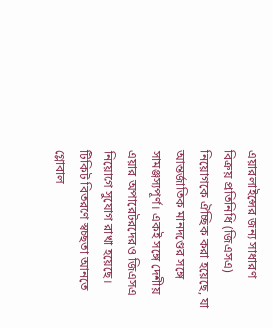এয়ারলাইন্সের জন্য সাধারণ বিক্রয় প্রতিনিধি (জিএসএ) নিয়োগকে ঐচ্ছিক করা হয়েছে, যা আন্তর্জাতিক মানদণ্ডের সঙ্গে সামঞ্জস্যপূর্ণ। একই সঙ্গে দেশীয় এয়ার অপারেটরদেরও জিএসএ নিয়োগে সুযোগ রাখা হয়েছে। টিকিট বিতরণে স্বচ্ছতা আনতে গ্লোবাল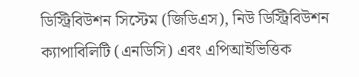ডিস্ট্রিবিউশন সিস্টেম (জিডিএস), নিউ ডিস্ট্রিবিউশন ক্যাপাবিলিটি (এনডিসি) এবং এপিআইভিত্তিক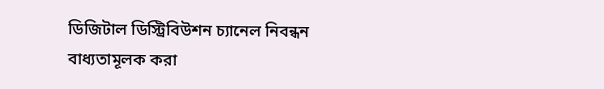ডিজিটাল ডিস্ট্রিবিউশন চ্যানেল নিবন্ধন বাধ্যতামূলক করা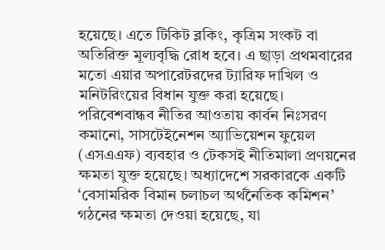হয়েছে। এতে টিকিট ব্লকিং, কৃত্রিম সংকট বা অতিরিক্ত মূল্যবৃদ্ধি রোধ হবে। এ ছাড়া প্রথমবারের মতো এয়ার অপারেটরদের ট্যারিফ দাখিল ও মনিটরিংয়ের বিধান যুক্ত করা হয়েছে। পরিবেশবান্ধব নীতির আওতায় কার্বন নিঃসরণ কমানো, সাসটেইনেশন অ্যাভিয়েশন ফুয়েল (এসএএফ) ব্যবহার ও টেকসই নীতিমালা প্রণয়নের ক্ষমতা যুক্ত হয়েছে। অধ্যাদেশে সরকারকে একটি ‘বেসামরিক বিমান চলাচল অর্থনৈতিক কমিশন’ গঠনের ক্ষমতা দেওয়া হয়েছে, যা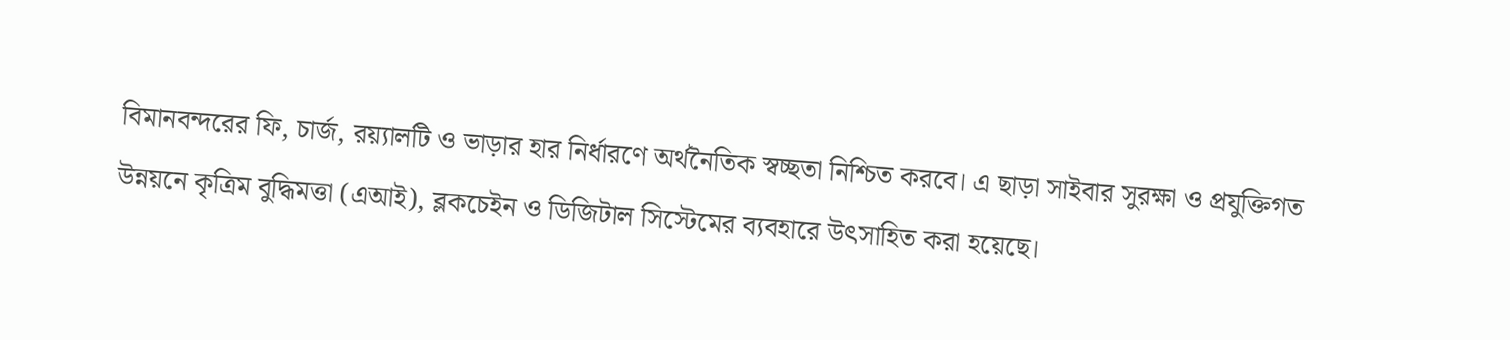বিমানবন্দরের ফি, চার্জ, রয়্যালটি ও ভাড়ার হার নির্ধারণে অর্থনৈতিক স্বচ্ছতা নিশ্চিত করবে। এ ছাড়া সাইবার সুরক্ষা ও প্রযুক্তিগত উন্নয়নে কৃত্রিম বুদ্ধিমত্তা (এআই), ব্লকচেইন ও ডিজিটাল সিস্টেমের ব্যবহারে উৎসাহিত করা হয়েছে।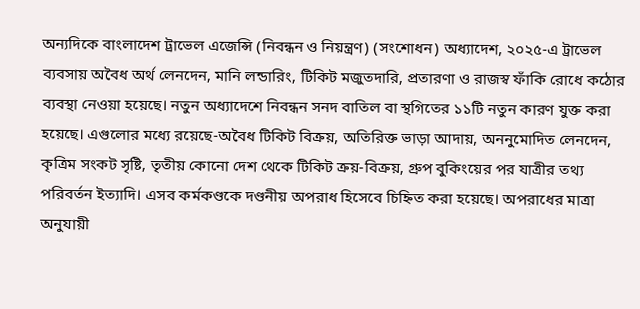অন্যদিকে বাংলাদেশ ট্রাভেল এজেন্সি (নিবন্ধন ও নিয়ন্ত্রণ) (সংশোধন) অধ্যাদেশ, ২০২৫-এ ট্রাভেল ব্যবসায় অবৈধ অর্থ লেনদেন, মানি লন্ডারিং, টিকিট মজুতদারি, প্রতারণা ও রাজস্ব ফাঁকি রোধে কঠোর ব্যবস্থা নেওয়া হয়েছে। নতুন অধ্যাদেশে নিবন্ধন সনদ বাতিল বা স্থগিতের ১১টি নতুন কারণ যুক্ত করা হয়েছে। এগুলোর মধ্যে রয়েছে-অবৈধ টিকিট বিক্রয়, অতিরিক্ত ভাড়া আদায়, অননুমোদিত লেনদেন, কৃত্রিম সংকট সৃষ্টি, তৃতীয় কোনো দেশ থেকে টিকিট ক্রয়-বিক্রয়, গ্রুপ বুকিংয়ের পর যাত্রীর তথ্য পরিবর্তন ইত্যাদি। এসব কর্মকণ্ডকে দণ্ডনীয় অপরাধ হিসেবে চিহ্নিত করা হয়েছে। অপরাধের মাত্রা অনুযায়ী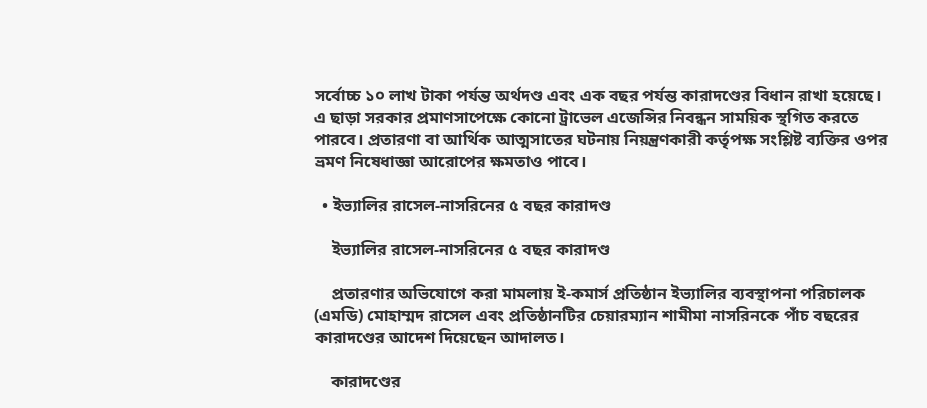সর্বোচ্চ ১০ লাখ টাকা পর্যন্ত অর্থদণ্ড এবং এক বছর পর্যন্ত কারাদণ্ডের বিধান রাখা হয়েছে। এ ছাড়া সরকার প্রমাণসাপেক্ষে কোনো ট্রাভেল এজেন্সির নিবন্ধন সাময়িক স্থগিত করতে পারবে। প্রতারণা বা আর্থিক আত্মসাতের ঘটনায় নিয়ন্ত্রণকারী কর্তৃপক্ষ সংশ্লিষ্ট ব্যক্তির ওপর ভ্রমণ নিষেধাজ্ঞা আরোপের ক্ষমতাও পাবে।

  • ইভ্যালির রাসেল-নাসরিনের ৫ বছর কারাদণ্ড

    ইভ্যালির রাসেল-নাসরিনের ৫ বছর কারাদণ্ড

    প্রতারণার অভিযোগে করা মামলায় ই-কমার্স প্রতিষ্ঠান ইভ্যালির ব্যবস্থাপনা পরিচালক (এমডি) মোহাম্মদ রাসেল এবং প্রতিষ্ঠানটির চেয়ারম্যান শামীমা নাসরিনকে পাঁচ বছরের কারাদণ্ডের আদেশ দিয়েছেন আদালত।

    কারাদণ্ডের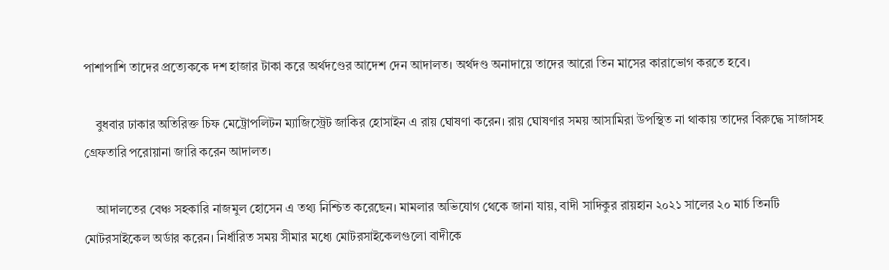পাশাপাশি তাদের প্রত্যেককে দশ হাজার টাকা করে অর্থদণ্ডের আদেশ দেন আদালত। অর্থদণ্ড অনাদায়ে তাদের আরো তিন মাসের কারাভোগ করতে হবে।

    বুধবার ঢাকার অতিরিক্ত চিফ মেট্রোপলিটন ম্যাজিস্ট্রেট জাকির হোসাইন এ রায় ঘোষণা করেন। রায় ঘোষণার সময় আসামিরা উপস্থিত না থাকায় তাদের বিরুদ্ধে সাজাসহ গ্রেফতারি পরোয়ানা জারি করেন আদালত।

    আদালতের বেঞ্চ সহকারি নাজমুল হোসেন এ তথ্য নিশ্চিত করেছেন। মামলার অভিযোগ থেকে জানা যায়, বাদী সাদিকুর রায়হান ২০২১ সালের ২০ মার্চ তিনটি মোটরসাইকেল অর্ডার করেন। নির্ধারিত সময় সীমার মধ্যে মোটরসাইকেলগুলো বাদীকে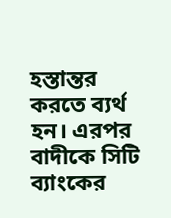হস্তান্তর করতে ব্যর্থ হন। এরপর  বাদীকে সিটি ব্যাংকের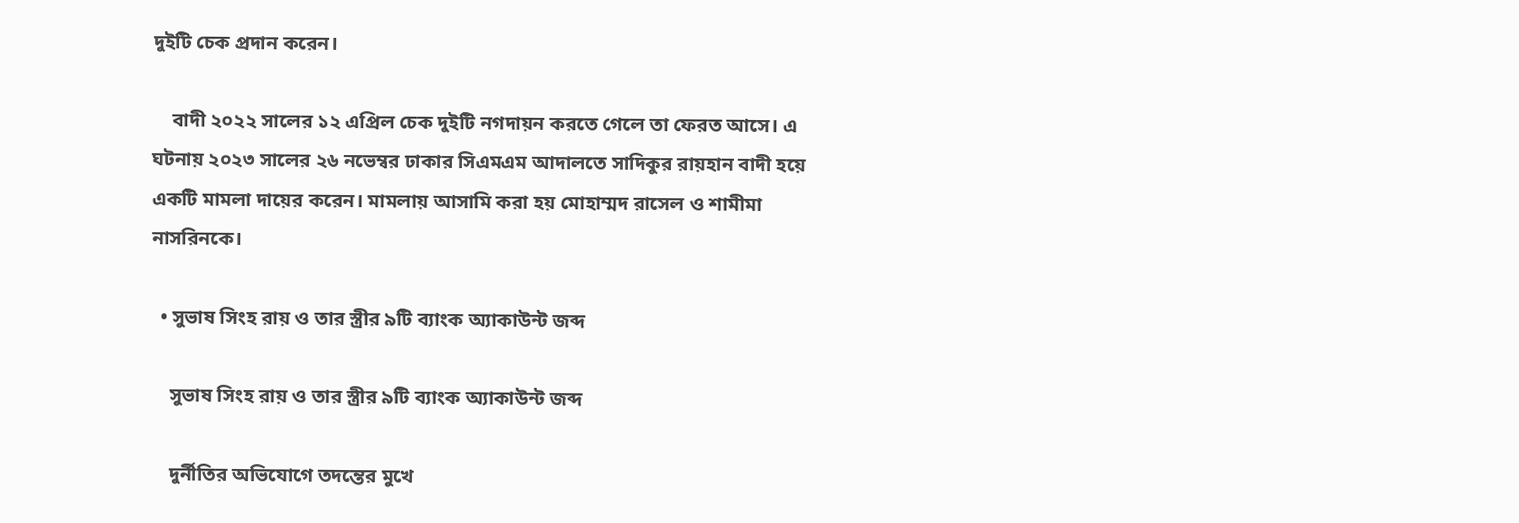দুইটি চেক প্রদান করেন।

    বাদী ২০২২ সালের ১২ এপ্রিল চেক দুইটি নগদায়ন করতে গেলে তা ফেরত আসে। এ ঘটনায় ২০২৩ সালের ২৬ নভেম্বর ঢাকার সিএমএম আদালতে সাদিকুর রায়হান বাদী হয়ে একটি মামলা দায়ের করেন। মামলায় আসামি করা হয় মোহাম্মদ রাসেল ও শামীমা নাসরিনকে।

  • সুভাষ সিংহ রায় ও তার স্ত্রীর ৯টি ব্যাংক অ্যাকাউন্ট জব্দ

    সুভাষ সিংহ রায় ও তার স্ত্রীর ৯টি ব্যাংক অ্যাকাউন্ট জব্দ

    দুর্নীতির অভিযোগে তদন্তের মুখে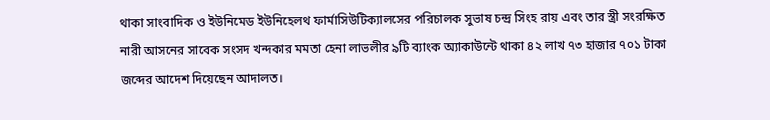থাকা সাংবাদিক ও ইউনিমেড ইউনিহেলথ ফার্মাসিউটিক্যালসের পরিচালক সুভাষ চন্দ্র সিংহ রায় এবং তার স্ত্রী সংরক্ষিত নারী আসনের সাবেক সংসদ খন্দকার মমতা হেনা লাভলীর ৯টি ব্যাংক অ্যাকাউন্টে থাকা ৪২ লাখ ৭৩ হাজার ৭০১ টাকা জব্দের আদেশ দিয়েছেন আদালত।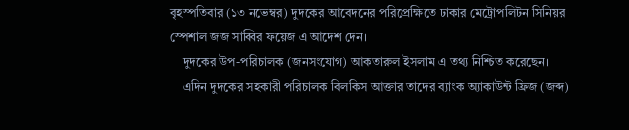বৃহস্পতিবার (১৩ নভেম্বর) দুদকের আবেদনের পরিপ্রেক্ষিতে ঢাকার মেট্রোপলিটন সিনিয়র স্পেশাল জজ সাব্বির ফয়েজ এ আদেশ দেন।
    দুদকের উপ-পরিচালক (জনসংযোগ) আকতারুল ইসলাম এ তথ্য নিশ্চিত করেছেন।
    এদিন দুদকের সহকারী পরিচালক বিলকিস আক্তার তাদের ব্যাংক অ্যাকাউন্ট ফ্রিজ (জব্দ)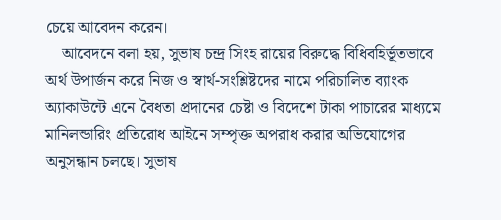চেয়ে আবেদন করেন।
    আবেদনে বলা হয়, সুভাষ চন্দ্র সিংহ রায়ের বিরুদ্ধে বিধিবহির্ভূতভাবে অর্থ উপার্জন করে নিজ ও স্বার্থ-সংশ্লিষ্টদের নামে পরিচালিত ব্যাংক অ্যাকাউন্টে এনে বৈধতা প্রদানের চেষ্টা ও বিদেশে টাকা পাচারের মাধ্যমে মানিলন্ডারিং প্রতিরোধ আইনে সম্পৃক্ত অপরাধ করার অভিযোগের অনুসন্ধান চলছে। সুভাষ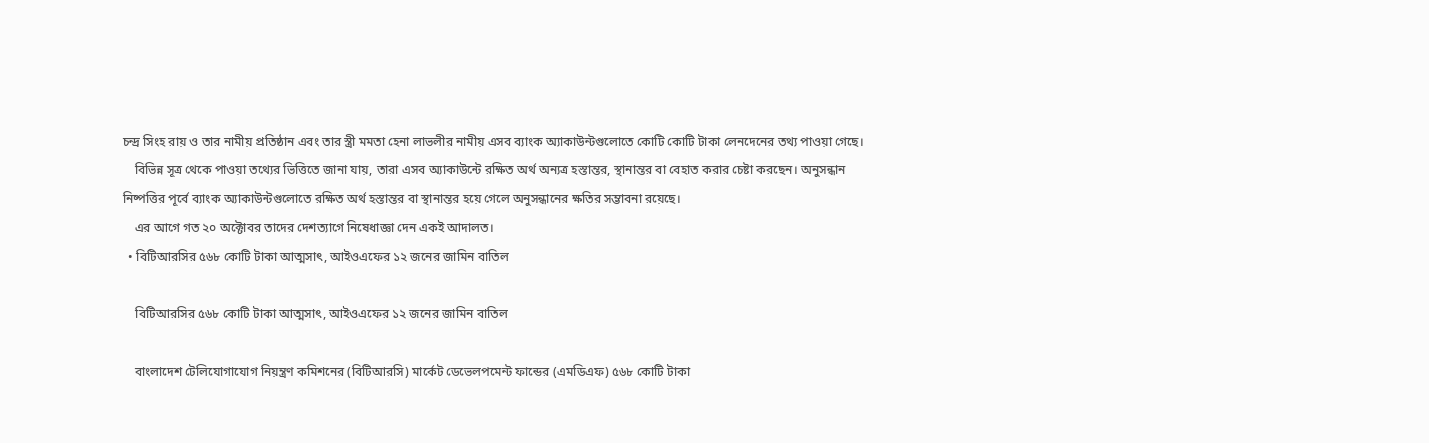চন্দ্র সিংহ রায় ও তার নামীয় প্রতিষ্ঠান এবং তার স্ত্রী মমতা হেনা লাভলীর নামীয় এসব ব্যাংক অ্যাকাউন্টগুলোতে কোটি কোটি টাকা লেনদেনের তথ্য পাওয়া গেছে।
    বিভিন্ন সূত্র থেকে পাওয়া তথ্যের ভিত্তিতে জানা যায়, তারা এসব অ্যাকাউন্টে রক্ষিত অর্থ অন্যত্র হস্তান্তর, স্থানান্তর বা বেহাত করার চেষ্টা করছেন। অনুসন্ধান নিষ্পত্তির পূর্বে ব্যাংক অ্যাকাউন্টগুলোতে রক্ষিত অর্থ হস্তান্তর বা স্থানান্তর হয়ে গেলে অনুসন্ধানের ক্ষতির সম্ভাবনা রয়েছে।
    এর আগে গত ২০ অক্টোবর তাদের দেশত্যাগে নিষেধাজ্ঞা দেন একই আদালত।
  • বিটিআরসির ৫৬৮ কোটি টাকা আত্মসাৎ, আইওএফের ১২ জনের জামিন বাতিল

    বিটিআরসির ৫৬৮ কোটি টাকা আত্মসাৎ, আইওএফের ১২ জনের জামিন বাতিল

    বাংলাদেশ টেলিযোগাযোগ নিয়ন্ত্রণ কমিশনের (বিটিআরসি) মার্কেট ডেভেলপমেন্ট ফান্ডের (এমডিএফ) ৫৬৮ কোটি টাকা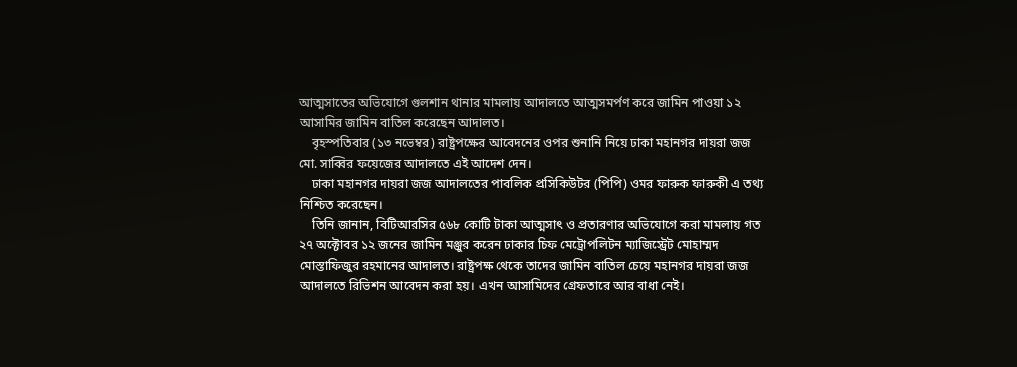আত্মসাতের অভিযোগে গুলশান থানার মামলায় আদালতে আত্মসমর্পণ করে জামিন পাওয়া ১২ আসামির জামিন বাতিল করেছেন আদালত।
    বৃহস্পতিবার (১৩ নভেম্বর) রাষ্ট্রপক্ষের আবেদনের ওপর শুনানি নিয়ে ঢাকা মহানগর দায়রা জজ মো. সাব্বির ফয়েজের আদালতে এই আদেশ দেন।
    ঢাকা মহানগর দায়রা জজ আদালতের পাবলিক প্রসিকিউটর (পিপি) ওমর ফারুক ফারুকী এ তথ্য নিশ্চিত করেছেন।
    তিনি জানান, বিটিআরসির ৫৬৮ কোটি টাকা আত্মসাৎ ও প্রতারণার অভিযোগে করা মামলায় গত ২৭ অক্টোবর ১২ জনের জামিন মঞ্জুর করেন ঢাকার চিফ মেট্রোপলিটন ম্যাজিস্ট্রেট মোহাম্মদ মোস্তাফিজুর রহমানের আদালত। রাষ্ট্রপক্ষ থেকে তাদের জামিন বাতিল চেয়ে মহানগর দায়রা জজ আদালতে রিভিশন আবেদন করা হয়। এখন আসামিদের গ্রেফতারে আর বাধা নেই।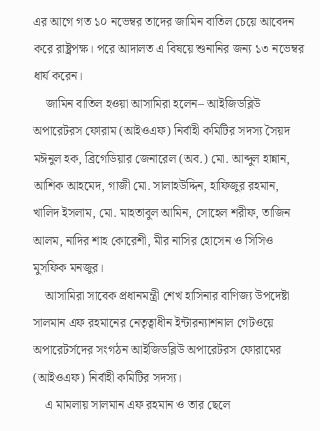এর আগে গত ১০ নভেম্বর তাদের জামিন বাতিল চেয়ে আবেদন করে রাষ্ট্রপক্ষ। পরে আদালত এ বিষয়ে শুনানির জন্য ১৩ নভেম্বর ধার্য করেন।
    জামিন বাতিল হওয়া আসামিরা হলেন– আইজিডব্লিউ অপারেটরস ফোরাম (আইওএফ) নির্বাহী কমিটির সদস্য সৈয়দ মঈনুল হক, ব্রিগেডিয়ার জেনারেল (অব.) মো. আব্দুল হান্নান, আশিক আহমেদ, গাজী মো. সালাহউদ্দিন, হাফিজুর রহমান, খালিদ ইসলাম, মো. মাহতাবুল আমিন, সোহেল শরীফ, তাজিন আলম, নাদির শাহ কোরেশী, মীর নাসির হোসেন ও সিসিও মুসফিক মনজুর।
    আসামিরা সাবেক প্রধানমন্ত্রী শেখ হাসিনার বাণিজ্য উপদেষ্টা সালমান এফ রহমানের নেতৃত্বাধীন ইন্টারন্যাশনাল গেটওয়ে অপারেটর্সদের সংগঠন আইজিডব্লিউ অপারেটরস ফোরামের (আইওএফ) নির্বাহী কমিটির সদস্য।
    এ মামলায় সালমান এফ রহমান ও তার ছেলে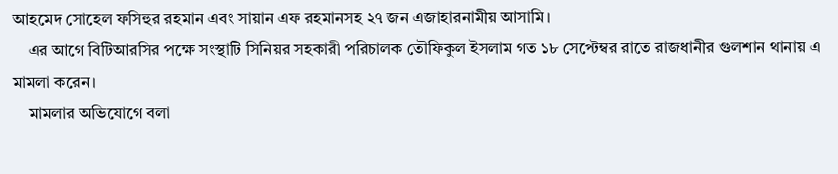আহমেদ সোহেল ফসিহুর রহমান এবং সায়ান এফ রহমানসহ ২৭ জন এজাহারনামীয় আসামি।
    এর আগে বিটিআরসির পক্ষে সংস্থাটি সিনিয়র সহকারী পরিচালক তৌফিকুল ইসলাম গত ১৮ সেপ্টেম্বর রাতে রাজধানীর গুলশান থানায় এ মামলা করেন।
    মামলার অভিযোগে বলা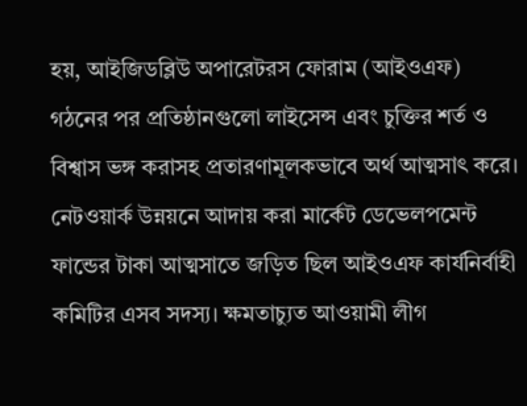হয়, আইজিডব্লিউ অপারেটরস ফোরাম (আইওএফ) গঠনের পর প্রতিষ্ঠানগুলো লাইসেন্স এবং চুক্তির শর্ত ও বিশ্বাস ভঙ্গ করাসহ প্রতারণামূলকভাবে অর্থ আত্মসাৎ করে। নেটওয়ার্ক উন্নয়নে আদায় করা মার্কেট ডেভেলপমেন্ট ফান্ডের টাকা আত্মসাতে জড়িত ছিল আইওএফ কার্যনির্বাহী কমিটির এসব সদস্য। ক্ষমতাচ্যুত আওয়ামী লীগ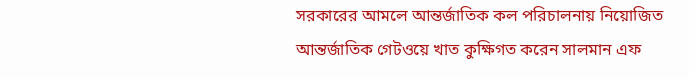সরকারের আমলে আন্তর্জাতিক কল পরিচালনায় নিয়োজিত আন্তর্জাতিক গেটওয়ে খাত কুক্ষিগত করেন সালমান এফ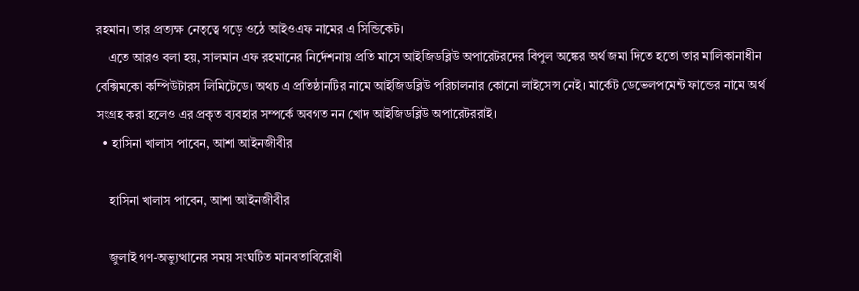রহমান। তার প্রত্যক্ষ নেতৃত্বে গড়ে ওঠে আইওএফ নামের এ সিন্ডিকেট।
    এতে আরও বলা হয়, সালমান এফ রহমানের নির্দেশনায় প্রতি মাসে আইজিডব্লিউ অপারেটরদের বিপুল অঙ্কের অর্থ জমা দিতে হতো তার মালিকানাধীন বেক্সিমকো কম্পিউটারস লিমিটেডে। অথচ এ প্রতিষ্ঠানটির নামে আইজিডব্লিউ পরিচালনার কোনো লাইসেন্স নেই। মার্কেট ডেভেলপমেন্ট ফান্ডের নামে অর্থ সংগ্রহ করা হলেও এর প্রকৃত ব্যবহার সম্পর্কে অবগত নন খোদ আইজিডব্লিউ অপারেটররাই।
  • হাসিনা খালাস পাবেন, আশা আইনজীবীর

    হাসিনা খালাস পাবেন, আশা আইনজীবীর

    জুলাই গণ-অভ্যুত্থানের সময় সংঘটিত মানবতাবিরোধী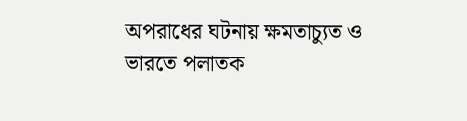অপরাধের ঘটনায় ক্ষমতাচ্যুত ও ভারতে পলাতক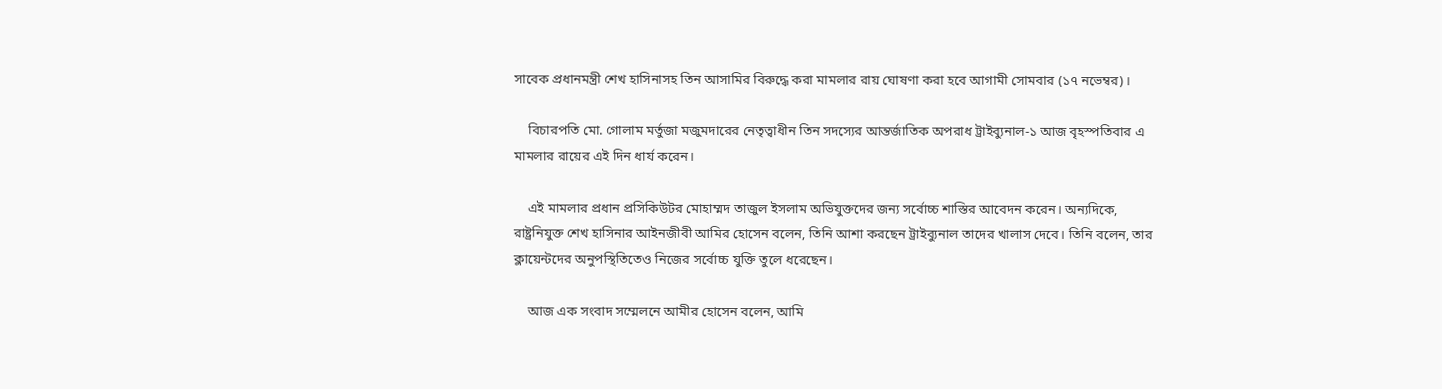সাবেক প্রধানমন্ত্রী শেখ হাসিনাসহ তিন আসামির বিরুদ্ধে করা মামলার রায় ঘোষণা করা হবে আগামী সোমবার (১৭ নভেম্বর)।

    বিচারপতি মো. গোলাম মর্তুজা মজুমদারের নেতৃত্বাধীন তিন সদস্যের আন্তর্জাতিক অপরাধ ট্রাইব্যুনাল-১ আজ বৃহস্পতিবার এ মামলার রায়ের এই দিন ধার্য করেন।

    এই মামলার প্রধান প্রসিকিউটর মোহাম্মদ তাজুল ইসলাম অভিযুক্তদের জন্য সর্বোচ্চ শাস্তির আবেদন করেন। অন্যদিকে, রাষ্ট্রনিযুক্ত শেখ হাসিনার আইনজীবী আমির হোসেন বলেন, তিনি আশা করছেন ট্রাইব্যুনাল তাদের খালাস দেবে। তিনি বলেন, তার ক্লায়েন্টদের অনুপস্থিতিতেও নিজের সর্বোচ্চ যুক্তি তুলে ধরেছেন।

    আজ এক সংবাদ সম্মেলনে আমীর হোসেন বলেন, আমি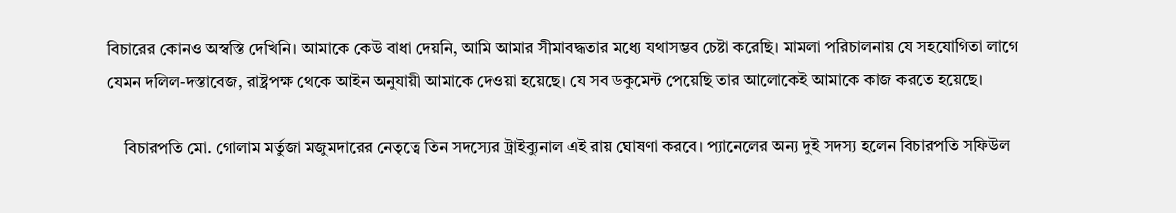বিচারের কোনও অস্বস্তি দেখিনি। আমাকে কেউ বাধা দেয়নি, আমি আমার সীমাবদ্ধতার মধ্যে যথাসম্ভব চেষ্টা করেছি। মামলা পরিচালনায় যে সহযোগিতা লাগে যেমন দলিল-দস্তাবেজ, রাষ্ট্রপক্ষ থেকে আইন অনুযায়ী আমাকে দেওয়া হয়েছে। যে সব ডকুমেন্ট পেয়েছি তার আলোকেই আমাকে কাজ করতে হয়েছে।

    বিচারপতি মো. গোলাম মর্তুজা মজুমদারের নেতৃত্বে তিন সদস্যের ট্রাইব্যুনাল এই রায় ঘোষণা করবে। প্যানেলের অন্য দুই সদস্য হলেন বিচারপতি সফিউল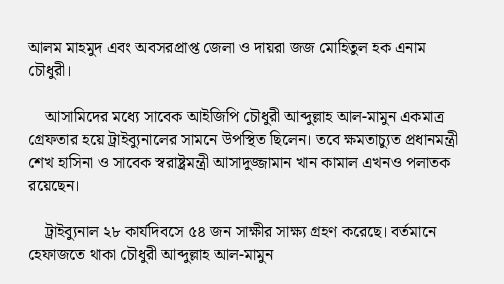আলম মাহমুদ এবং অবসরপ্রাপ্ত জেলা ও দায়রা জজ মোহিতুল হক এনাম চৌধুরী।

    আসামিদের মধ্যে সাবেক আইজিপি চৌধুরী আব্দুল্লাহ আল-মামুন একমাত্র গ্রেফতার হয়ে ট্রাইব্যুনালের সামনে উপস্থিত ছিলেন। তবে ক্ষমতাচ্যুত প্রধানমন্ত্রী শেখ হাসিনা ও সাবেক স্বরাষ্ট্রমন্ত্রী আসাদুজ্জামান খান কামাল এখনও পলাতক রয়েছেন।

    ট্রাইব্যুনাল ২৮ কার্যদিবসে ৫৪ জন সাক্ষীর সাক্ষ্য গ্রহণ করেছে। বর্তমানে হেফাজতে থাকা চৌধুরী আব্দুল্লাহ আল-মামুন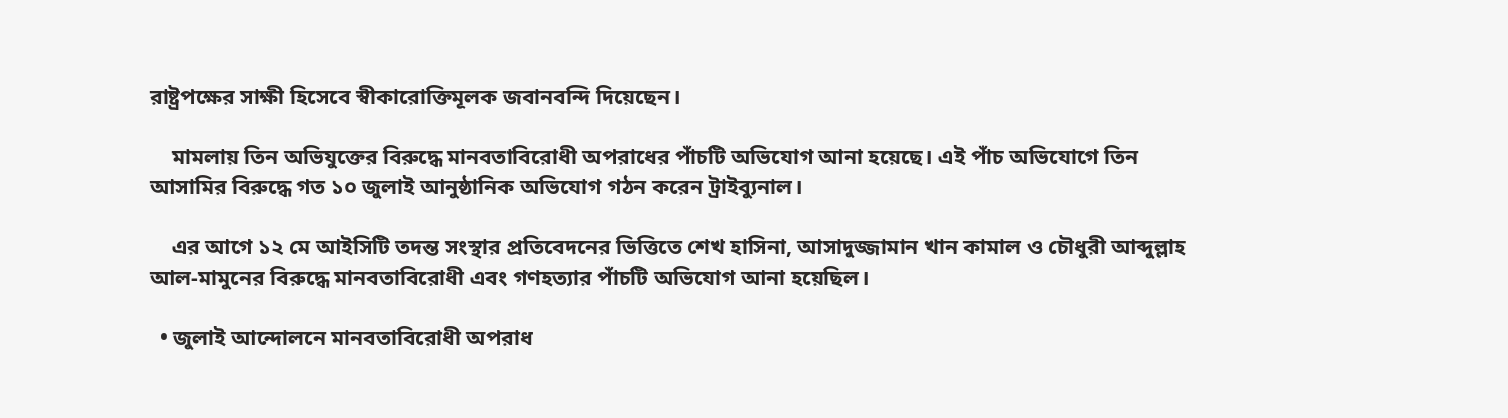রাষ্ট্রপক্ষের সাক্ষী হিসেবে স্বীকারোক্তিমূলক জবানবন্দি দিয়েছেন।

    মামলায় তিন অভিযুক্তের বিরুদ্ধে মানবতাবিরোধী অপরাধের পাঁচটি অভিযোগ আনা হয়েছে। এই পাঁচ অভিযোগে তিন আসামির বিরুদ্ধে গত ১০ জুলাই আনুষ্ঠানিক অভিযোগ গঠন করেন ট্রাইব্যুনাল।

    এর আগে ১২ মে আইসিটি তদন্ত সংস্থার প্রতিবেদনের ভিত্তিতে শেখ হাসিনা, আসাদুজ্জামান খান কামাল ও চৌধুরী আব্দুল্লাহ আল-মামুনের বিরুদ্ধে মানবতাবিরোধী এবং গণহত্যার পাঁচটি অভিযোগ আনা হয়েছিল।

  • জুলাই আন্দোলনে মানবতাবিরোধী অপরাধ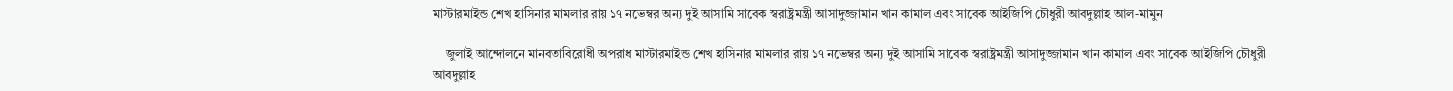মাস্টারমাইন্ড শেখ হাসিনার মামলার রায় ১৭ নভেম্বর অন্য দুই আসামি সাবেক স্বরাষ্ট্রমন্ত্রী আসাদুজ্জামান খান কামাল এবং সাবেক আইজিপি চৌধুরী আবদুল্লাহ আল-মামুন

    জুলাই আন্দোলনে মানবতাবিরোধী অপরাধ মাস্টারমাইন্ড শেখ হাসিনার মামলার রায় ১৭ নভেম্বর অন্য দুই আসামি সাবেক স্বরাষ্ট্রমন্ত্রী আসাদুজ্জামান খান কামাল এবং সাবেক আইজিপি চৌধুরী আবদুল্লাহ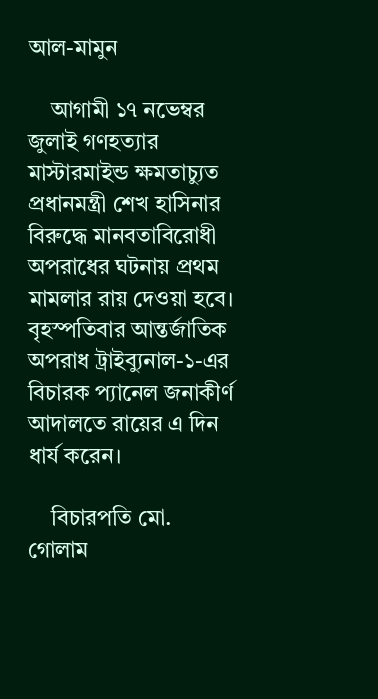আল-মামুন

    আগামী ১৭ নভেম্বর জুলাই গণহত্যার মাস্টারমাইন্ড ক্ষমতাচ্যুত প্রধানমন্ত্রী শেখ হাসিনার বিরুদ্ধে মানবতাবিরোধী অপরাধের ঘটনায় প্রথম মামলার রায় দেওয়া হবে। বৃহস্পতিবার আন্তর্জাতিক অপরাধ ট্রাইব্যুনাল-১-এর বিচারক প্যানেল জনাকীর্ণ আদালতে রায়ের এ দিন ধার্য করেন।

    বিচারপতি মো. গোলাম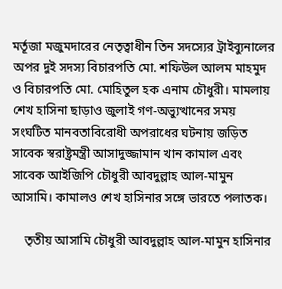মর্তূজা মজুমদারের নেতৃত্বাধীন তিন সদস্যের ট্রাইব্যুনালের অপর দুই সদস্য বিচারপতি মো. শফিউল আলম মাহমুদ ও বিচারপতি মো. মোহিতুল হক এনাম চৌধুরী। মামলায় শেখ হাসিনা ছাড়াও জুলাই গণ-অভ্যুত্থানের সময় সংঘটিত মানবতাবিরোধী অপরাধের ঘটনায় জড়িত সাবেক স্বরাষ্ট্রমন্ত্রী আসাদুজ্জামান খান কামাল এবং সাবেক আইজিপি চৌধুরী আবদুল্লাহ আল-মামুন আসামি। কামালও শেখ হাসিনার সঙ্গে ভারতে পলাতক।

    তৃতীয় আসামি চৌধুরী আবদুল্লাহ আল-মামুন হাসিনার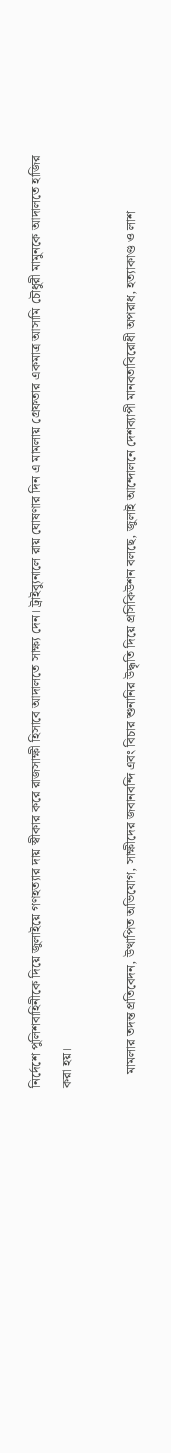নির্দেশে পুলিশবাহিনীকে দিয়ে জুলাইয়ে গণহত্যার দায় স্বীকার করে রাজসাক্ষী হিসাবে আদালতে সাক্ষ্য দেন। ট্রাইব্যুনালে রায় ঘোষণার দিন এ মামলায় গ্রেফতার একমাত্র আসামি চৌধুরী মামুনকে আদালতে হাজির করা হয়।

    মামলার তদন্ত প্রতিবেদন, উত্থাপিত অভিযোগ, সাক্ষীদের জবানবন্দি এবং বিচার শুনানির উদ্ধৃতি দিয়ে প্রসিকিউশন বলছে, জুলাই আন্দোলনে দেশব্যাপী মানবতাবিরোধী অপরাধ, হত্যাকাণ্ড ও লাশ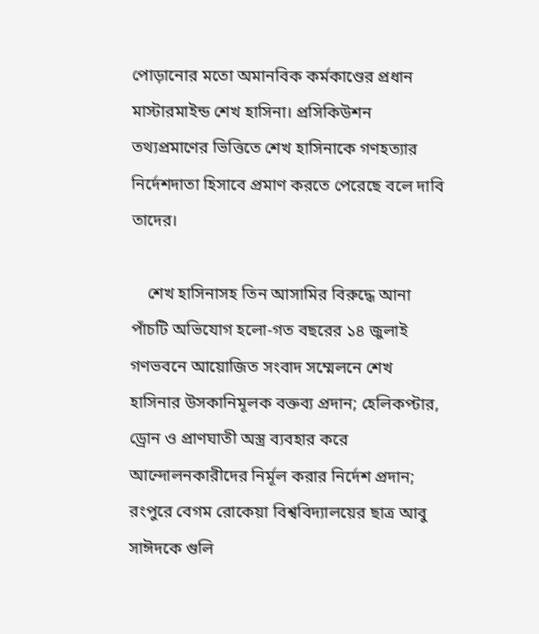পোড়ানোর মতো অমানবিক কর্মকাণ্ডের প্রধান মাস্টারমাইন্ড শেখ হাসিনা। প্রসিকিউশন তথ্যপ্রমাণের ভিত্তিতে শেখ হাসিনাকে গণহত্যার নির্দেশদাতা হিসাবে প্রমাণ করতে পেরেছে বলে দাবি তাদের।

    শেখ হাসিনাসহ তিন আসামির বিরুদ্ধে আনা পাঁচটি অভিযোগ হলো-গত বছরের ১৪ জুলাই গণভবনে আয়োজিত সংবাদ সম্মেলনে শেখ হাসিনার উসকানিমূলক বক্তব্য প্রদান; হেলিকপ্টার, ড্রোন ও প্রাণঘাতী অস্ত্র ব্যবহার করে আন্দোলনকারীদের নির্মূল করার নির্দেশ প্রদান; রংপুরে বেগম রোকেয়া বিশ্ববিদ্যালয়ের ছাত্র আবু সাঈদকে গুলি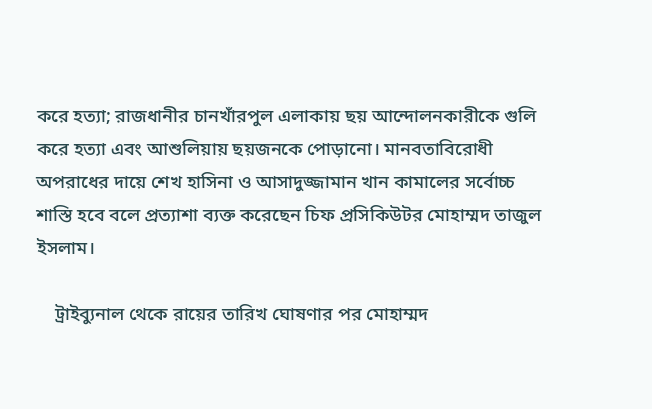করে হত্যা; রাজধানীর চানখাঁরপুল এলাকায় ছয় আন্দোলনকারীকে গুলি করে হত্যা এবং আশুলিয়ায় ছয়জনকে পোড়ানো। মানবতাবিরোধী অপরাধের দায়ে শেখ হাসিনা ও আসাদুজ্জামান খান কামালের সর্বোচ্চ শাস্তি হবে বলে প্রত্যাশা ব্যক্ত করেছেন চিফ প্রসিকিউটর মোহাম্মদ তাজুল ইসলাম।

    ট্রাইব্যুনাল থেকে রায়ের তারিখ ঘোষণার পর মোহাম্মদ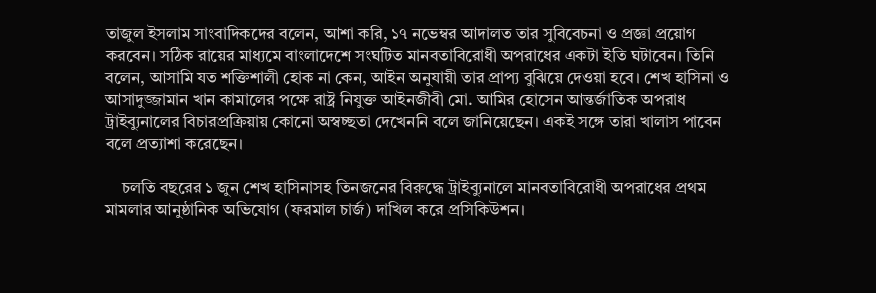তাজুল ইসলাম সাংবাদিকদের বলেন, আশা করি, ১৭ নভেম্বর আদালত তার সুবিবেচনা ও প্রজ্ঞা প্রয়োগ করবেন। সঠিক রায়ের মাধ্যমে বাংলাদেশে সংঘটিত মানবতাবিরোধী অপরাধের একটা ইতি ঘটাবেন। তিনি বলেন, আসামি যত শক্তিশালী হোক না কেন, আইন অনুযায়ী তার প্রাপ্য বুঝিয়ে দেওয়া হবে। শেখ হাসিনা ও আসাদুজ্জামান খান কামালের পক্ষে রাষ্ট্র নিযুক্ত আইনজীবী মো. আমির হোসেন আন্তর্জাতিক অপরাধ ট্রাইব্যুনালের বিচারপ্রক্রিয়ায় কোনো অস্বচ্ছতা দেখেননি বলে জানিয়েছেন। একই সঙ্গে তারা খালাস পাবেন বলে প্রত্যাশা করেছেন।

    চলতি বছরের ১ জুন শেখ হাসিনাসহ তিনজনের বিরুদ্ধে ট্রাইব্যুনালে মানবতাবিরোধী অপরাধের প্রথম মামলার আনুষ্ঠানিক অভিযোগ (ফরমাল চার্জ) দাখিল করে প্রসিকিউশন।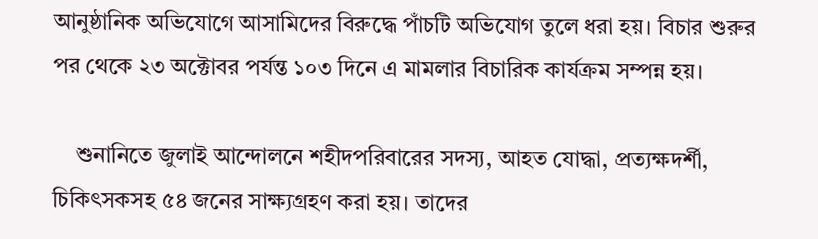আনুষ্ঠানিক অভিযোগে আসামিদের বিরুদ্ধে পাঁচটি অভিযোগ তুলে ধরা হয়। বিচার শুরুর পর থেকে ২৩ অক্টোবর পর্যন্ত ১০৩ দিনে এ মামলার বিচারিক কার্যক্রম সম্পন্ন হয়।

    শুনানিতে জুলাই আন্দোলনে শহীদপরিবারের সদস্য, আহত যোদ্ধা, প্রত্যক্ষদর্শী, চিকিৎসকসহ ৫৪ জনের সাক্ষ্যগ্রহণ করা হয়। তাদের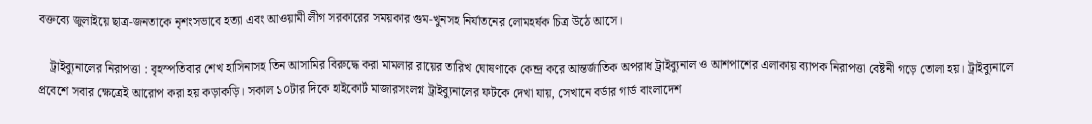বক্তব্যে জুলাইয়ে ছাত্র-জনতাকে নৃশংসভাবে হত্যা এবং আওয়ামী লীগ সরকারের সময়কার গুম-খুনসহ নির্যাতনের লোমহর্ষক চিত্র উঠে আসে।

    ট্রাইব্যুনালের নিরাপত্তা : বৃহস্পতিবার শেখ হাসিনাসহ তিন আসামির বিরুদ্ধে করা মামলার রায়ের তারিখ ঘোষণাকে কেন্দ্র করে আন্তর্জাতিক অপরাধ ট্রাইব্যুনাল ও আশপাশের এলাকায় ব্যাপক নিরাপত্তা বেষ্টনী গড়ে তোলা হয়। ট্রাইব্যুনালে প্রবেশে সবার ক্ষেত্রেই আরোপ করা হয় কড়াকড়ি। সকাল ১০টার দিকে হাইকোর্ট মাজারসংলগ্ন ট্রাইব্যুনালের ফটকে দেখা যায়, সেখানে বর্ডার গার্ড বাংলাদেশ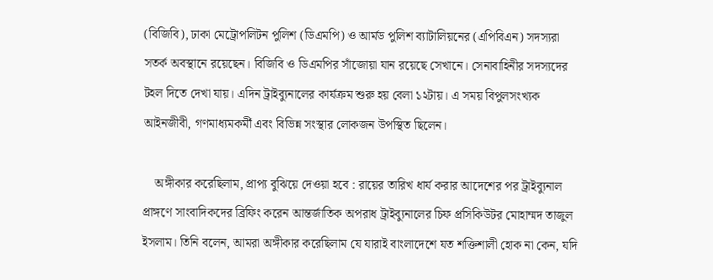(বিজিবি), ঢাকা মেট্রোপলিটন পুলিশ (ডিএমপি) ও আর্মড পুলিশ ব্যাটালিয়নের (এপিবিএন) সদস্যরা সতর্ক অবস্থানে রয়েছেন। বিজিবি ও ডিএমপির সাঁজোয়া যান রয়েছে সেখানে। সেনাবাহিনীর সদস্যদের টহল দিতে দেখা যায়। এদিন ট্রাইব্যুনালের কার্যক্রম শুরু হয় বেলা ১২টায়। এ সময় বিপুলসংখ্যক আইনজীবী, গণমাধ্যমকর্মী এবং বিভিন্ন সংস্থার লোকজন উপস্থিত ছিলেন।

    অঙ্গীকার করেছিলাম, প্রাপ্য বুঝিয়ে দেওয়া হবে : রায়ের তারিখ ধার্য করার আদেশের পর ট্রাইব্যুনাল প্রাঙ্গণে সাংবাদিকদের ব্রিফিং করেন আন্তর্জাতিক অপরাধ ট্রাইব্যুনালের চিফ প্রসিকিউটর মোহাম্মদ তাজুল ইসলাম। তিনি বলেন, আমরা অঙ্গীকার করেছিলাম যে যারাই বাংলাদেশে যত শক্তিশালী হোক না কেন, যদি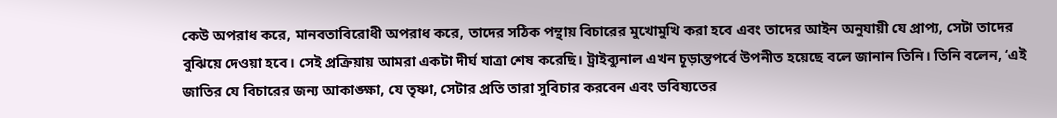কেউ অপরাধ করে, মানবতাবিরোধী অপরাধ করে, তাদের সঠিক পন্থায় বিচারের মুখোমুখি করা হবে এবং তাদের আইন অনুযায়ী যে প্রাপ্য, সেটা তাদের বুঝিয়ে দেওয়া হবে। সেই প্রক্রিয়ায় আমরা একটা দীর্ঘ যাত্রা শেষ করেছি। ট্রাইব্যুনাল এখন চূড়ান্তপর্বে উপনীত হয়েছে বলে জানান তিনি। তিনি বলেন, ‘এই জাতির যে বিচারের জন্য আকাঙ্ক্ষা, যে তৃষ্ণা, সেটার প্রতি তারা সুবিচার করবেন এবং ভবিষ্যতের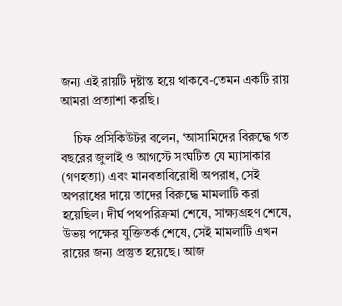জন্য এই রায়টি দৃষ্টান্ত হয়ে থাকবে-তেমন একটি রায় আমরা প্রত্যাশা করছি।

    চিফ প্রসিকিউটর বলেন, ‘আসামিদের বিরুদ্ধে গত বছরের জুলাই ও আগস্টে সংঘটিত যে ম্যাসাকার (গণহত্যা) এবং মানবতাবিরোধী অপরাধ, সেই অপরাধের দায়ে তাদের বিরুদ্ধে মামলাটি করা হয়েছিল। দীর্ঘ পথপরিক্রমা শেষে, সাক্ষ্যগ্রহণ শেষে, উভয় পক্ষের যুক্তিতর্ক শেষে, সেই মামলাটি এখন রায়ের জন্য প্রস্তুত হয়েছে। আজ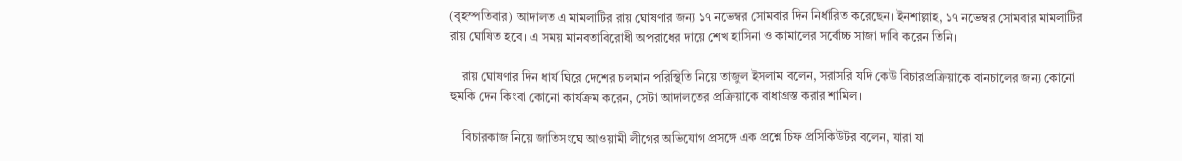(বৃহস্পতিবার) আদালত এ মামলাটির রায় ঘোষণার জন্য ১৭ নভেম্বর সোমবার দিন নির্ধারিত করেছেন। ইনশাল্লাহ, ১৭ নভেম্বর সোমবার মামলাটির রায় ঘোষিত হবে। এ সময় মানবতাবিরোধী অপরাধের দায়ে শেখ হাসিনা ও কামালের সর্বোচ্চ সাজা দাবি করেন তিনি।

    রায় ঘোষণার দিন ধার্য ঘিরে দেশের চলমান পরিস্থিতি নিয়ে তাজুল ইসলাম বলেন, সরাসরি যদি কেউ বিচারপ্রক্রিয়াকে বানচালের জন্য কোনো হুমকি দেন কিংবা কোনো কার্যক্রম করেন, সেটা আদালতের প্রক্রিয়াকে বাধাগ্রস্ত করার শামিল।

    বিচারকাজ নিয়ে জাতিসংঘে আওয়ামী লীগের অভিযোগ প্রসঙ্গে এক প্রশ্নে চিফ প্রসিকিউটর বলেন, যারা যা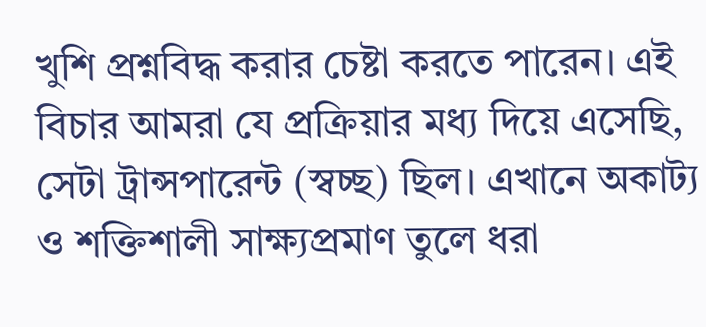খুশি প্রশ্নবিদ্ধ করার চেষ্টা করতে পারেন। এই বিচার আমরা যে প্রক্রিয়ার মধ্য দিয়ে এসেছি, সেটা ট্রান্সপারেন্ট (স্বচ্ছ) ছিল। এখানে অকাট্য ও শক্তিশালী সাক্ষ্যপ্রমাণ তুলে ধরা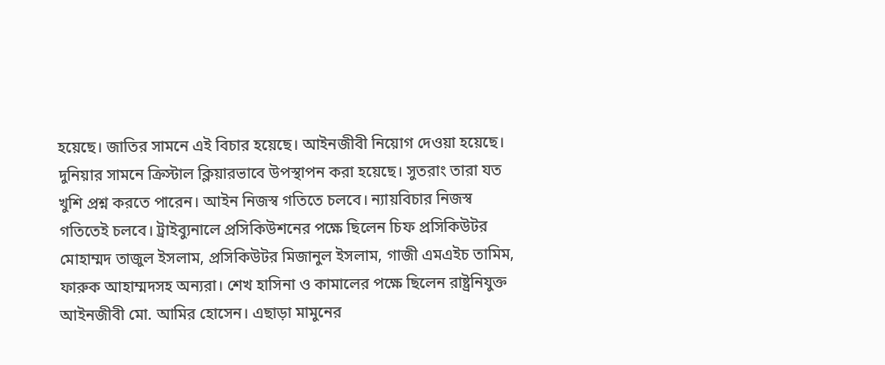হয়েছে। জাতির সামনে এই বিচার হয়েছে। আইনজীবী নিয়োগ দেওয়া হয়েছে। দুনিয়ার সামনে ক্রিস্টাল ক্লিয়ারভাবে উপস্থাপন করা হয়েছে। সুতরাং তারা যত খুশি প্রশ্ন করতে পারেন। আইন নিজস্ব গতিতে চলবে। ন্যায়বিচার নিজস্ব গতিতেই চলবে। ট্রাইব্যুনালে প্রসিকিউশনের পক্ষে ছিলেন চিফ প্রসিকিউটর মোহাম্মদ তাজুল ইসলাম, প্রসিকিউটর মিজানুল ইসলাম, গাজী এমএইচ তামিম, ফারুক আহাম্মদসহ অন্যরা। শেখ হাসিনা ও কামালের পক্ষে ছিলেন রাষ্ট্রনিযুক্ত আইনজীবী মো. আমির হোসেন। এছাড়া মামুনের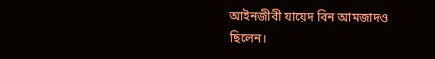আইনজীবী যায়েদ বিন আমজাদও ছিলেন।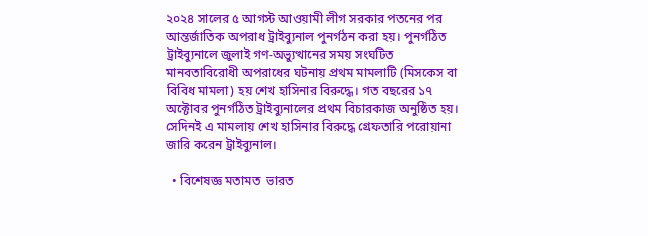২০২৪ সালের ৫ আগস্ট আওয়ামী লীগ সরকার পতনের পর আন্তর্জাতিক অপরাধ ট্রাইব্যুনাল পুনর্গঠন করা হয়। পুনর্গঠিত ট্রাইব্যুনালে জুলাই গণ-অভ্যুত্থানের সময় সংঘটিত মানবতাবিরোধী অপরাধের ঘটনায় প্রথম মামলাটি (মিসকেস বা বিবিধ মামলা) হয় শেখ হাসিনার বিরুদ্ধে। গত বছরের ১৭ অক্টোবর পুনর্গঠিত ট্রাইব্যুনালের প্রথম বিচারকাজ অনুষ্ঠিত হয়। সেদিনই এ মামলায় শেখ হাসিনার বিরুদ্ধে গ্রেফতারি পরোয়ানা জারি করেন ট্রাইব্যুনাল।

  • বিশেষজ্ঞ মতামত  ভারত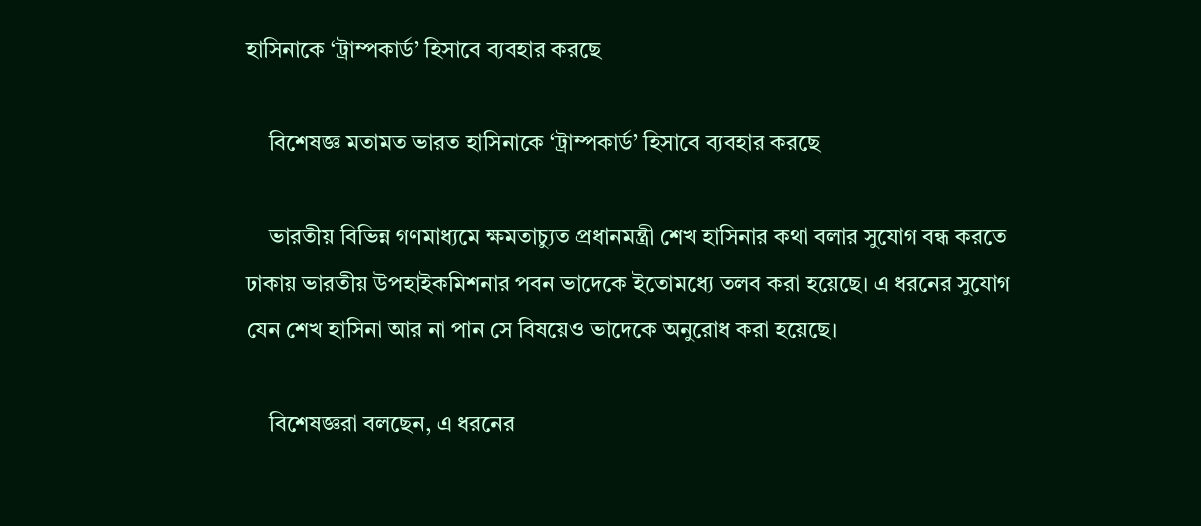হাসিনাকে ‘ট্রাম্পকার্ড’ হিসাবে ব্যবহার করছে

    বিশেষজ্ঞ মতামত ভারত হাসিনাকে ‘ট্রাম্পকার্ড’ হিসাবে ব্যবহার করছে

    ভারতীয় বিভিন্ন গণমাধ্যমে ক্ষমতাচ্যুত প্রধানমন্ত্রী শেখ হাসিনার কথা বলার সুযোগ বন্ধ করতে ঢাকায় ভারতীয় উপহাইকমিশনার পবন ভাদেকে ইতোমধ্যে তলব করা হয়েছে। এ ধরনের সুযোগ যেন শেখ হাসিনা আর না পান সে বিষয়েও ভাদেকে অনুরোধ করা হয়েছে।

    বিশেষজ্ঞরা বলছেন, এ ধরনের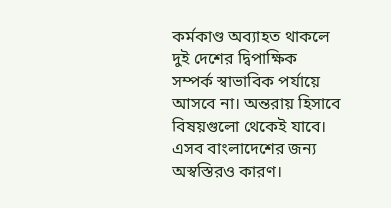কর্মকাণ্ড অব্যাহত থাকলে দুই দেশের দ্বিপাক্ষিক সম্পর্ক স্বাভাবিক পর্যায়ে আসবে না। অন্তরায় হিসাবে বিষয়গুলো থেকেই যাবে। এসব বাংলাদেশের জন্য অস্বস্তিরও কারণ।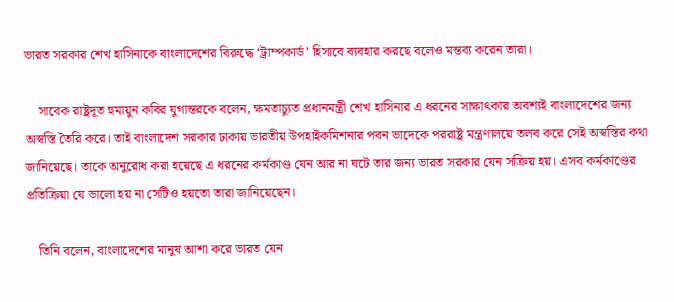ভারত সরকার শেখ হাসিনাকে বাংলাদেশের বিরুদ্ধে ‘ট্রাম্পকার্ড’ হিসাবে ব্যবহার করছে বলেও মন্তব্য করেন তারা।

    সাবেক রাষ্ট্রদূত হুমায়ুন কবির যুগান্তরকে বলেন, ক্ষমতাচ্যুত প্রধানমন্ত্রী শেখ হাসিনার এ ধরনের সাক্ষাৎকার অবশ্যই বাংলাদেশের জন্য অস্বস্তি তৈরি করে। তাই বাংলাদেশ সরকার ঢাকায় ভারতীয় উপহাইকমিশনার পবন ভাদেকে পররাষ্ট্র মন্ত্রণালয়ে তলব করে সেই অস্বস্তির কথা জানিয়েছে। তাকে অনুরোধ করা হয়েছে এ ধরনের কর্মকাণ্ড যেন আর না ঘটে তার জন্য ভারত সরকার যেন সক্রিয় হয়। এসব কর্মকাণ্ডের প্রতিক্রিয়া যে ভালো হয় না সেটিও হয়তো তারা জানিয়েছেন।

    তিনি বলেন, বাংলাদেশের মানুষ আশা করে ভারত যেন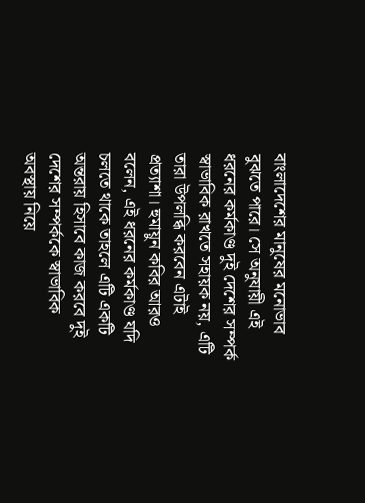বাংলাদেশের মানুষের মনোভাব বুঝতে পারে। সে অনুযায়ী এই ধরনের কর্মকাণ্ড দুই দেশের সম্পর্ক স্বাভাবিক রাখতে সহায়ক নয়, এটি তারা উপলব্ধি করবেন এটাই প্রত্যাশা। হুমায়ুন কবির আরও বলেন, এই ধরনের কর্মকাণ্ড যদি চলতে থাকে তাহলে এটি একটি অন্তরায় হিসাবে কাজ করবে দুই দেশের সম্পর্ককে স্বাভাবিক অবস্থায় নিয়ে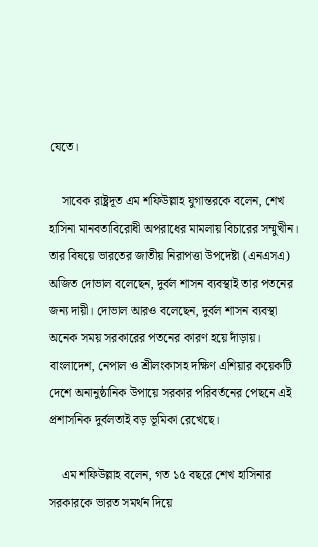যেতে।

    সাবেক রাষ্ট্রদূত এম শফিউল্লাহ যুগান্তরকে বলেন, শেখ হাসিনা মানবতাবিরোধী অপরাধের মামলায় বিচারের সম্মুখীন। তার বিষয়ে ভারতের জাতীয় নিরাপত্তা উপদেষ্টা (এনএসএ) অজিত দোভাল বলেছেন, দুর্বল শাসন ব্যবস্থাই তার পতনের জন্য দায়ী। দোভাল আরও বলেছেন, দুর্বল শাসন ব্যবস্থা অনেক সময় সরকারের পতনের কারণ হয়ে দাঁড়ায়। বাংলাদেশ, নেপাল ও শ্রীলংকাসহ দক্ষিণ এশিয়ার কয়েকটি দেশে অনানুষ্ঠানিক উপায়ে সরকার পরিবর্তনের পেছনে এই প্রশাসনিক দুর্বলতাই বড় ভূমিকা রেখেছে।

    এম শফিউল্লাহ বলেন, গত ১৫ বছরে শেখ হাসিনার সরকারকে ভারত সমর্থন দিয়ে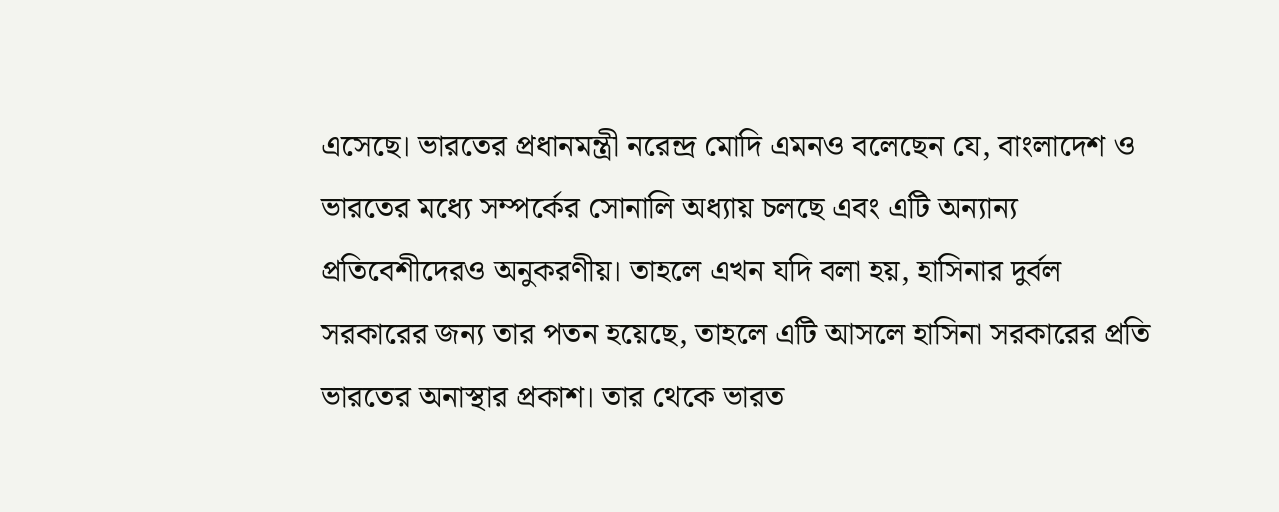এসেছে। ভারতের প্রধানমন্ত্রী নরেন্দ্র মোদি এমনও বলেছেন যে, বাংলাদেশ ও ভারতের মধ্যে সম্পর্কের সোনালি অধ্যায় চলছে এবং এটি অন্যান্য প্রতিবেশীদেরও অনুকরণীয়। তাহলে এখন যদি বলা হয়, হাসিনার দুর্বল সরকারের জন্য তার পতন হয়েছে, তাহলে এটি আসলে হাসিনা সরকারের প্রতি ভারতের অনাস্থার প্রকাশ। তার থেকে ভারত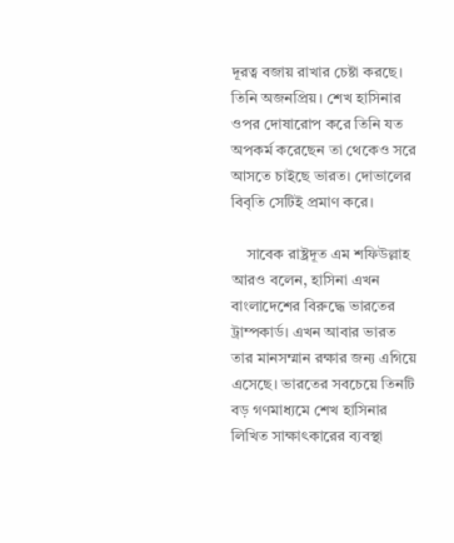দূরত্ব বজায় রাখার চেষ্টা করছে। তিনি অজনপ্রিয়। শেখ হাসিনার ওপর দোষারোপ করে তিনি যত অপকর্ম করেছেন তা থেকেও সরে আসতে চাইছে ভারত। দোভালের বিবৃতি সেটিই প্রমাণ করে।

    সাবেক রাষ্ট্রদূত এম শফিউল্লাহ আরও বলেন, হাসিনা এখন বাংলাদেশের বিরুদ্ধে ভারতের ট্রাম্পকার্ড। এখন আবার ভারত তার মানসম্মান রক্ষার জন্য এগিয়ে এসেছে। ভারতের সবচেয়ে তিনটি বড় গণমাধ্যমে শেখ হাসিনার লিখিত সাক্ষাৎকারের ব্যবস্থা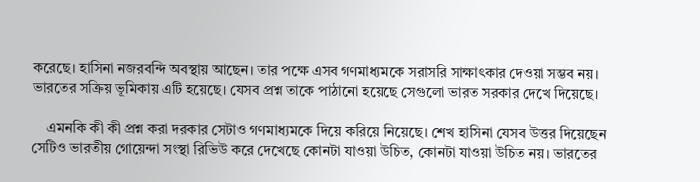করেছে। হাসিনা নজরবন্দি অবস্থায় আছেন। তার পক্ষে এসব গণমাধ্যমকে সরাসরি সাক্ষাৎকার দেওয়া সম্ভব নয়। ভারতের সক্রিয় ভূমিকায় এটি হয়েছে। যেসব প্রশ্ন তাকে পাঠানো হয়েছে সেগুলো ভারত সরকার দেখে দিয়েছে।

    এমনকি কী কী প্রশ্ন করা দরকার সেটাও গণমাধ্যমকে দিয়ে করিয়ে নিয়েছে। শেখ হাসিনা যেসব উত্তর দিয়েছেন সেটিও ভারতীয় গোয়েন্দা সংস্থা রিভিউ করে দেখেছে কোনটা যাওয়া উচিত, কোনটা যাওয়া উচিত নয়। ভারতের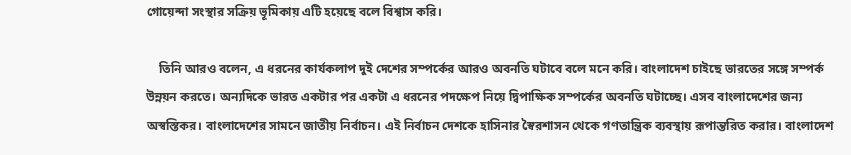গোয়েন্দা সংস্থার সক্রিয় ভূমিকায় এটি হয়েছে বলে বিশ্বাস করি।

    তিনি আরও বলেন, এ ধরনের কার্যকলাপ দুই দেশের সম্পর্কের আরও অবনতি ঘটাবে বলে মনে করি। বাংলাদেশ চাইছে ভারতের সঙ্গে সম্পর্ক উন্নয়ন করতে। অন্যদিকে ভারত একটার পর একটা এ ধরনের পদক্ষেপ নিয়ে দ্বিপাক্ষিক সম্পর্কের অবনতি ঘটাচ্ছে। এসব বাংলাদেশের জন্য অস্বস্তিকর। বাংলাদেশের সামনে জাতীয় নির্বাচন। এই নির্বাচন দেশকে হাসিনার স্বৈরশাসন থেকে গণতান্ত্রিক ব্যবস্থায় রূপান্তরিত করার। বাংলাদেশ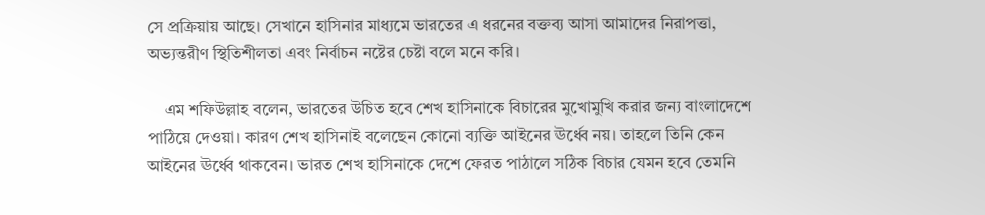সে প্রক্রিয়ায় আছে। সেখানে হাসিনার মাধ্যমে ভারতের এ ধরনের বক্তব্য আসা আমাদের নিরাপত্তা, অভ্যন্তরীণ স্থিতিশীলতা এবং নির্বাচন নষ্টের চেষ্টা বলে মনে করি।

    এম শফিউল্লাহ বলেন, ভারতের উচিত হবে শেখ হাসিনাকে বিচারের মুখোমুখি করার জন্য বাংলাদেশে পাঠিয়ে দেওয়া। কারণ শেখ হাসিনাই বলেছেন কোনো ব্যক্তি আইনের ঊর্ধ্বে নয়। তাহলে তিনি কেন আইনের ঊর্ধ্বে থাকবেন। ভারত শেখ হাসিনাকে দেশে ফেরত পাঠালে সঠিক বিচার যেমন হবে তেমনি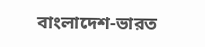বাংলাদেশ-ভারত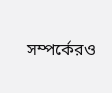সম্পর্কেরও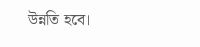উন্নতি হবে।